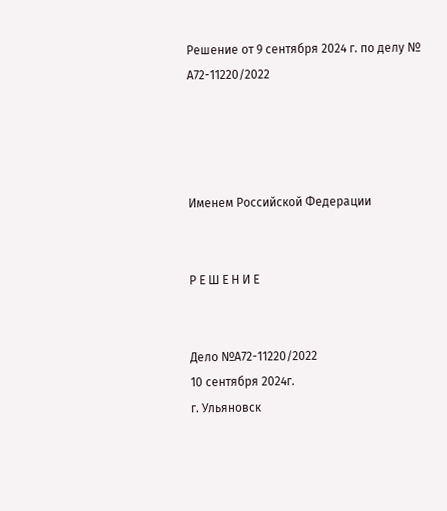Решение от 9 сентября 2024 г. по делу № А72-11220/2022




Именем Российской Федерации


Р Е Ш Е Н И Е


Дело №А72-11220/2022
10 сентября 2024г.
г. Ульяновск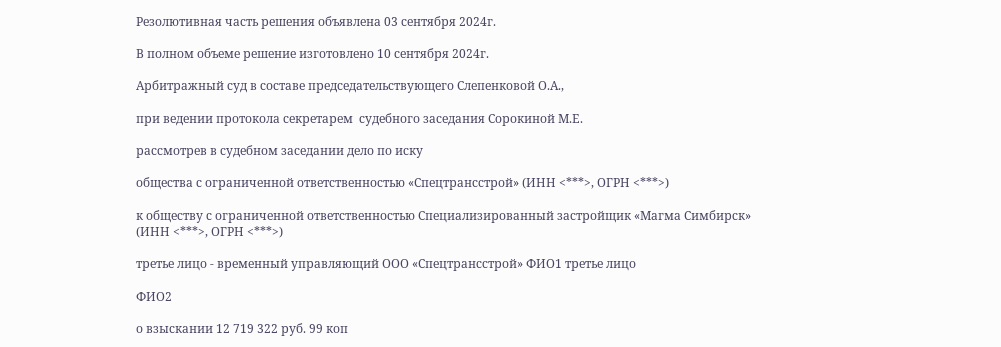Резолютивная часть решения объявлена 03 сентября 2024г.

В полном объеме решение изготовлено 10 сентября 2024г.

Арбитражный суд в составе председательствующего Слепенковой О.А.,

при ведении протокола секретарем  судебного заседания Сорокиной М.Е.

рассмотрев в судебном заседании дело по иску

общества с ограниченной ответственностью «Спецтрансстрой» (ИНН <***>, ОГРН <***>)

к обществу с ограниченной ответственностью Специализированный застройщик «Магма Симбирск» (ИНН <***>, ОГРН <***>)

третье лицо - временный управляющий ООО «Спецтрансстрой» ФИО1 третье лицо

ФИО2

о взыскании 12 719 322 руб. 99 коп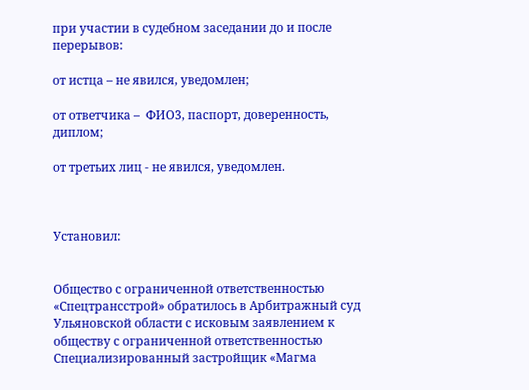при участии в судебном заседании до и после перерывов:

от истца – не явился, уведомлен;

от ответчика –  ФИО3, паспорт, доверенность, диплом;

от третьих лиц - не явился, уведомлен.



Установил:


Общество с ограниченной ответственностью «Спецтрансстрой» обратилось в Арбитражный суд Ульяновской области с исковым заявлением к обществу с ограниченной ответственностью Специализированный застройщик «Магма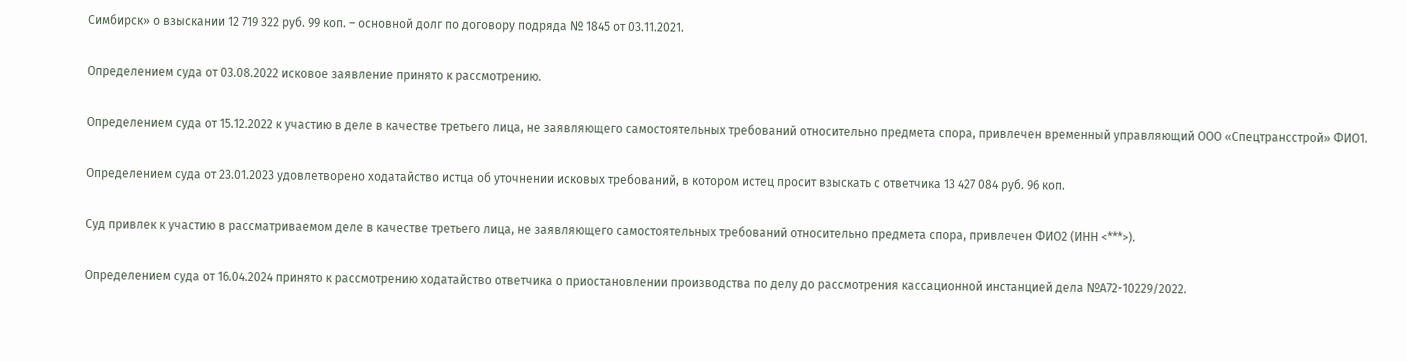Симбирск» о взыскании 12 719 322 руб. 99 коп. – основной долг по договору подряда № 1845 от 03.11.2021.

Определением суда от 03.08.2022 исковое заявление принято к рассмотрению.

Определением суда от 15.12.2022 к участию в деле в качестве третьего лица, не заявляющего самостоятельных требований относительно предмета спора, привлечен временный управляющий ООО «Спецтрансстрой» ФИО1.

Определением суда от 23.01.2023 удовлетворено ходатайство истца об уточнении исковых требований, в котором истец просит взыскать с ответчика 13 427 084 руб. 96 коп.

Суд привлек к участию в рассматриваемом деле в качестве третьего лица, не заявляющего самостоятельных требований относительно предмета спора, привлечен ФИО2 (ИНН <***>).

Определением суда от 16.04.2024 принято к рассмотрению ходатайство ответчика о приостановлении производства по делу до рассмотрения кассационной инстанцией дела №А72-10229/2022.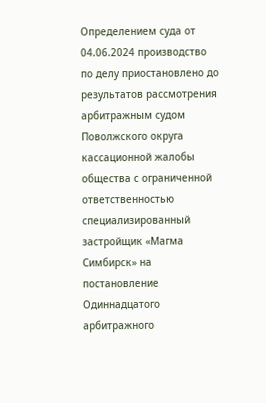Определением суда от 04.06.2024 производство по делу приостановлено до результатов рассмотрения арбитражным судом Поволжского округа кассационной жалобы общества с ограниченной ответственностью специализированный застройщик «Магма Симбирск» на постановление Одиннадцатого арбитражного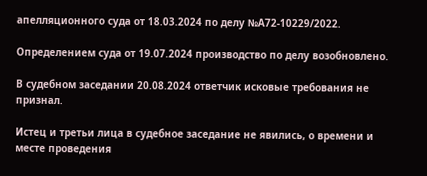апелляционного суда от 18.03.2024 по делу №А72-10229/2022.

Определением суда от 19.07.2024 производство по делу возобновлено.

В судебном заседании 20.08.2024 ответчик исковые требования не признал.

Истец и третьи лица в судебное заседание не явились, о времени и месте проведения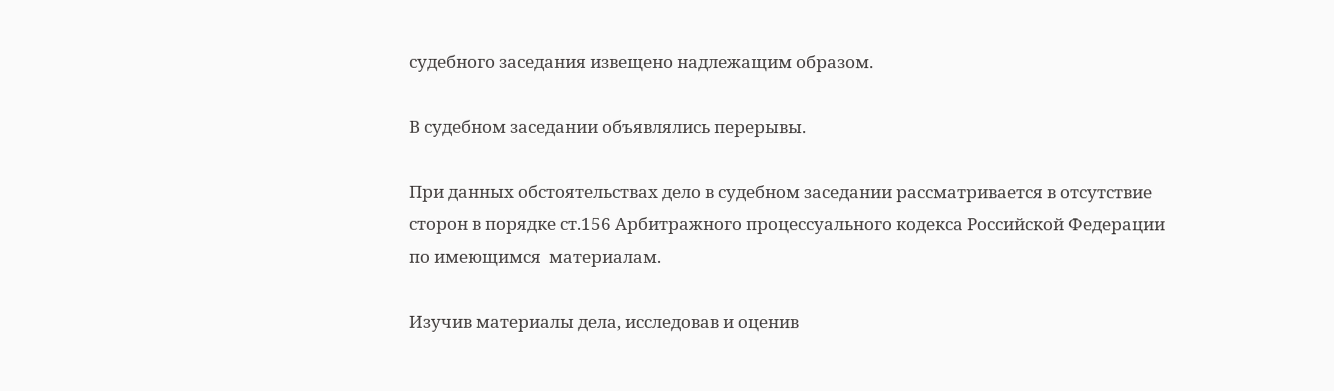судебного заседания извещено надлежащим образом.

В судебном заседании объявлялись перерывы.

При данных обстоятельствах дело в судебном заседании рассматривается в отсутствие сторон в порядке ст.156 Арбитражного процессуального кодекса Российской Федерации по имеющимся  материалам.

Изучив материалы дела, исследовав и оценив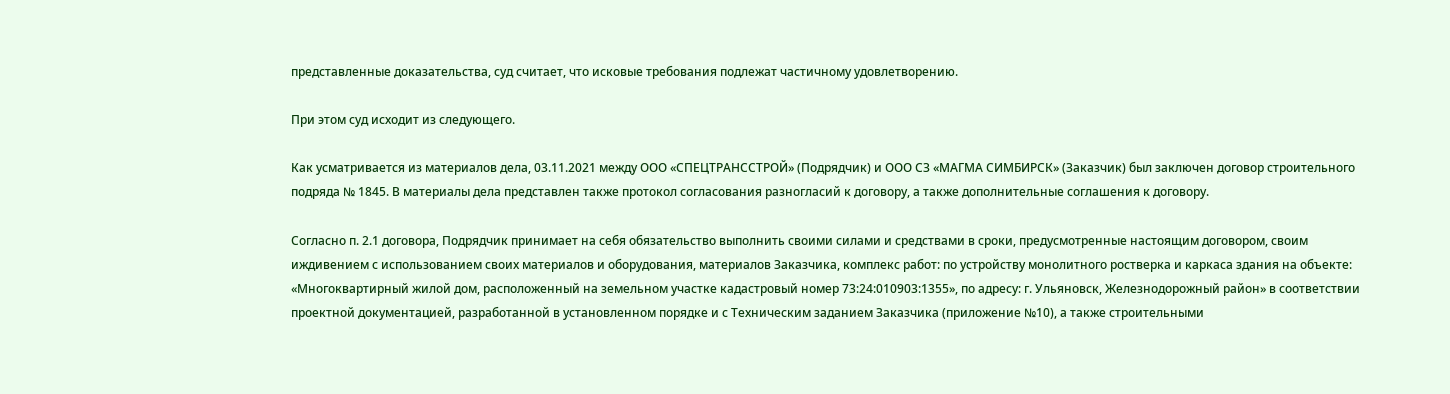представленные доказательства, суд считает, что исковые требования подлежат частичному удовлетворению.

При этом суд исходит из следующего.

Как усматривается из материалов дела, 03.11.2021 между ООО «СПЕЦТРАНССТРОЙ» (Подрядчик) и ООО СЗ «МАГМА СИМБИРСК» (Заказчик) был заключен договор строительного подряда № 1845. В материалы дела представлен также протокол согласования разногласий к договору, а также дополнительные соглашения к договору.

Согласно п. 2.1 договора, Подрядчик принимает на себя обязательство выполнить своими силами и средствами в сроки, предусмотренные настоящим договором, своим иждивением с использованием своих материалов и оборудования, материалов Заказчика, комплекс работ: по устройству монолитного ростверка и каркаса здания на объекте: «Многоквартирный жилой дом, расположенный на земельном участке кадастровый номер 73:24:010903:1355», по адресу: г. Ульяновск, Железнодорожный район» в соответствии проектной документацией, разработанной в установленном порядке и с Техническим заданием Заказчика (приложение №10), а также строительными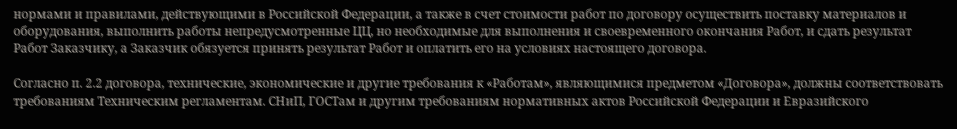нормами и правилами, действующими в Российской Федерации, а также в счет стоимости работ по договору осуществить поставку материалов и оборудования, выполнить работы непредусмотренные ЦЦ, но необходимые для выполнения и своевременного окончания Работ, и сдать результат Работ Заказчику, а Заказчик обязуется принять результат Работ и оплатить его на условиях настоящего договора.

Согласно п. 2.2 договора, технические, экономические и другие требования к «Работам», являющимися предметом «Договора», должны соответствовать требованиям Техническим регламентам. СНиП, ГОСТам и другим требованиям нормативных актов Российской Федерации и Евразийского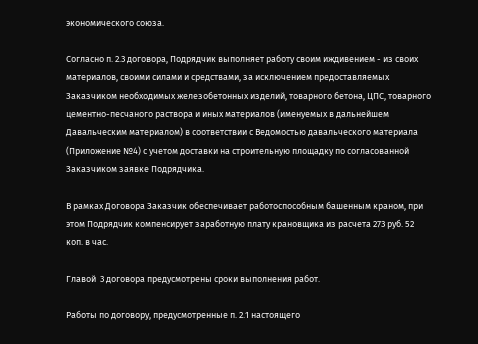экономического союза.

Согласно п. 2.3 договора, Подрядчик выполняет работу своим иждивением - из своих материалов, своими силами и средствами, за исключением предоставляемых Заказчиком необходимых железобетонных изделий, товарного бетона, ЦПС, товарного цементно-песчаного раствора и иных материалов (именуемых в дальнейшем Давальческим материалом) в соответствии с Ведомостью давальческого материала (Приложение №4) с учетом доставки на строительную площадку по согласованной Заказчиком заявке Подрядчика.

В рамках Договора Заказчик обеспечивает работоспособным башенным краном, при этом Подрядчик компенсирует заработную плату крановщика из расчета 273 руб. 52 коп. в час.

Главой  3 договора предусмотрены сроки выполнения работ.

Работы по договору, предусмотренные п. 2.1 настоящего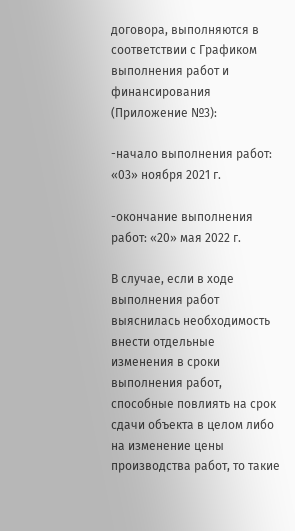договора, выполняются в соответствии с Графиком выполнения работ и финансирования (Приложение №3):

-начало выполнения работ: «03» ноября 2021 г.

-окончание выполнения работ: «20» мая 2022 г.

В случае, если в ходе выполнения работ выяснилась необходимость внести отдельные изменения в сроки выполнения работ, способные повлиять на срок сдачи объекта в целом либо на изменение цены производства работ, то такие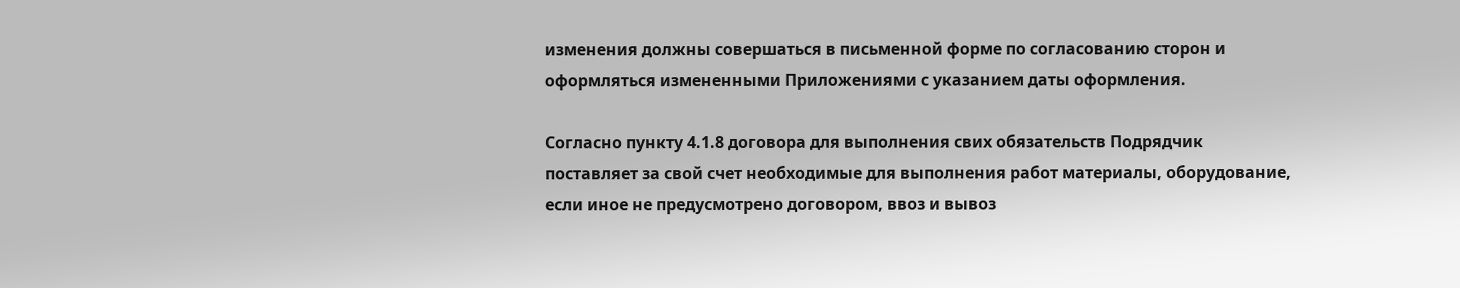изменения должны совершаться в письменной форме по согласованию сторон и оформляться измененными Приложениями с указанием даты оформления.

Согласно пункту 4.1.8 договора для выполнения свих обязательств Подрядчик поставляет за свой счет необходимые для выполнения работ материалы, оборудование, если иное не предусмотрено договором, ввоз и вывоз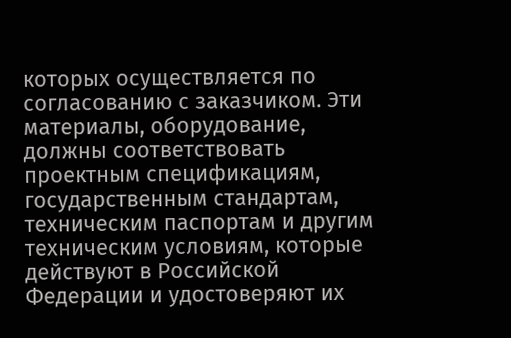которых осуществляется по согласованию с заказчиком. Эти материалы, оборудование, должны соответствовать проектным спецификациям, государственным стандартам, техническим паспортам и другим техническим условиям, которые действуют в Российской Федерации и удостоверяют их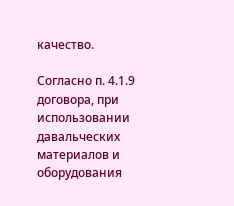качество.

Согласно п. 4.1.9 договора, при использовании давальческих материалов и оборудования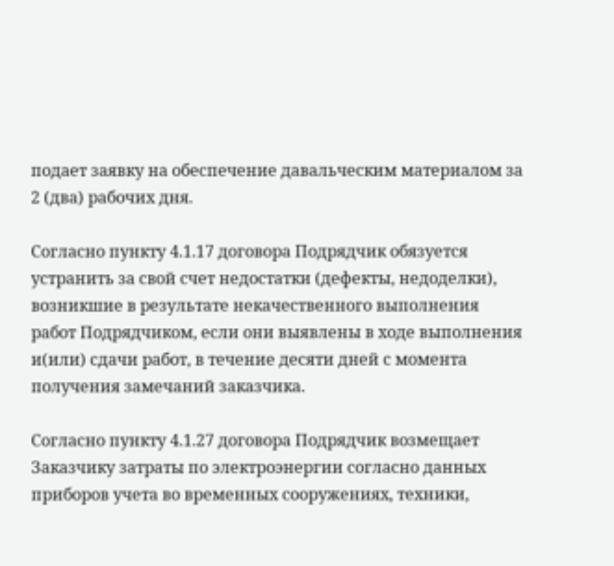подает заявку на обеспечение давальческим материалом за 2 (два) рабочих дня.

Согласно пункту 4.1.17 договора Подрядчик обязуется устранить за свой счет недостатки (дефекты, недоделки), возникшие в результате некачественного выполнения работ Подрядчиком, если они выявлены в ходе выполнения и(или) сдачи работ, в течение десяти дней с момента получения замечаний заказчика.

Согласно пункту 4.1.27 договора Подрядчик возмещает Заказчику затраты по электроэнергии согласно данных приборов учета во временных сооружениях, техники,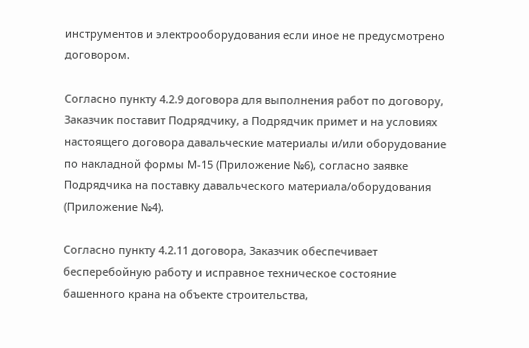инструментов и электрооборудования если иное не предусмотрено договором.

Согласно пункту 4.2.9 договора для выполнения работ по договору, Заказчик поставит Подрядчику, а Подрядчик примет и на условиях настоящего договора давальческие материалы и/или оборудование по накладной формы М-15 (Приложение №6), согласно заявке Подрядчика на поставку давальческого материала/оборудования (Приложение №4).

Согласно пункту 4.2.11 договора, Заказчик обеспечивает бесперебойную работу и исправное техническое состояние башенного крана на объекте строительства,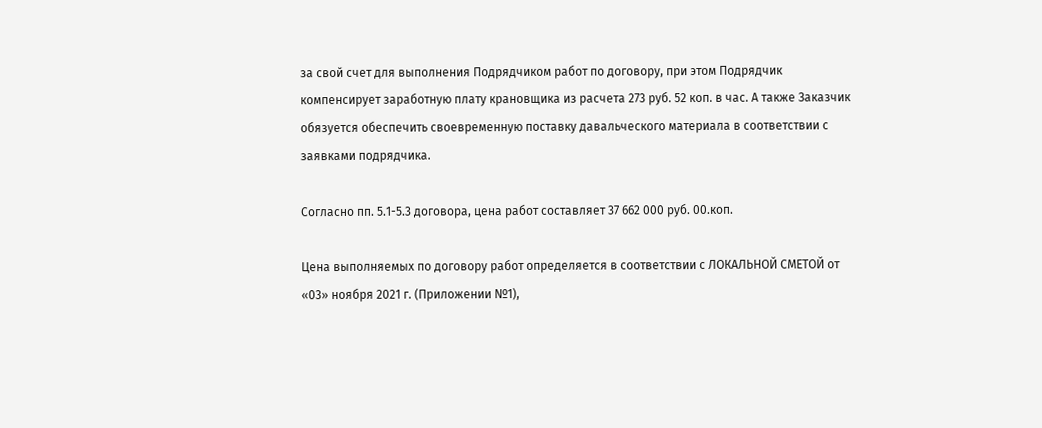за свой счет для выполнения Подрядчиком работ по договору, при этом Подрядчик компенсирует заработную плату крановщика из расчета 273 руб. 52 коп. в час. А также Заказчик обязуется обеспечить своевременную поставку давальческого материала в соответствии с заявками подрядчика.

Согласно пп. 5.1-5.3 договора, цена работ составляет 37 662 000 руб. 00.коп.

Цена выполняемых по договору работ определяется в соответствии с ЛОКАЛЬНОЙ СМЕТОЙ от «03» ноября 2021 г. (Приложении №1),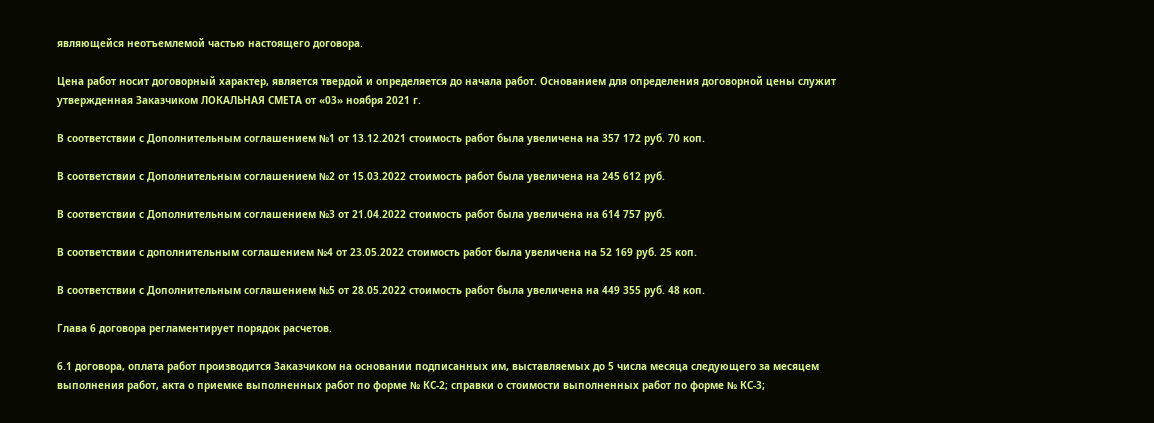являющейся неотъемлемой частью настоящего договора.

Цена работ носит договорный характер, является твердой и определяется до начала работ. Основанием для определения договорной цены служит утвержденная Заказчиком ЛОКАЛЬНАЯ СМЕТА от «03» ноября 2021 г.

В соответствии с Дополнительным соглашением №1 от 13.12.2021 стоимость работ была увеличена на 357 172 руб. 70 коп.

В соответствии с Дополнительным соглашением №2 от 15.03.2022 стоимость работ была увеличена на 245 612 руб.

В соответствии с Дополнительным соглашением №3 от 21.04.2022 стоимость работ была увеличена на 614 757 руб.

В соответствии с дополнительным соглашением №4 от 23.05.2022 стоимость работ была увеличена на 52 169 руб. 25 коп.

В соответствии с Дополнительным соглашением №5 от 28.05.2022 стоимость работ была увеличена на 449 355 руб. 48 коп.

Глава 6 договора регламентирует порядок расчетов.

6.1 договора, оплата работ производится Заказчиком на основании подписанных им, выставляемых до 5 числа месяца следующего за месяцем выполнения работ, акта о приемке выполненных работ по форме № КС-2; справки о стоимости выполненных работ по форме № КС-3;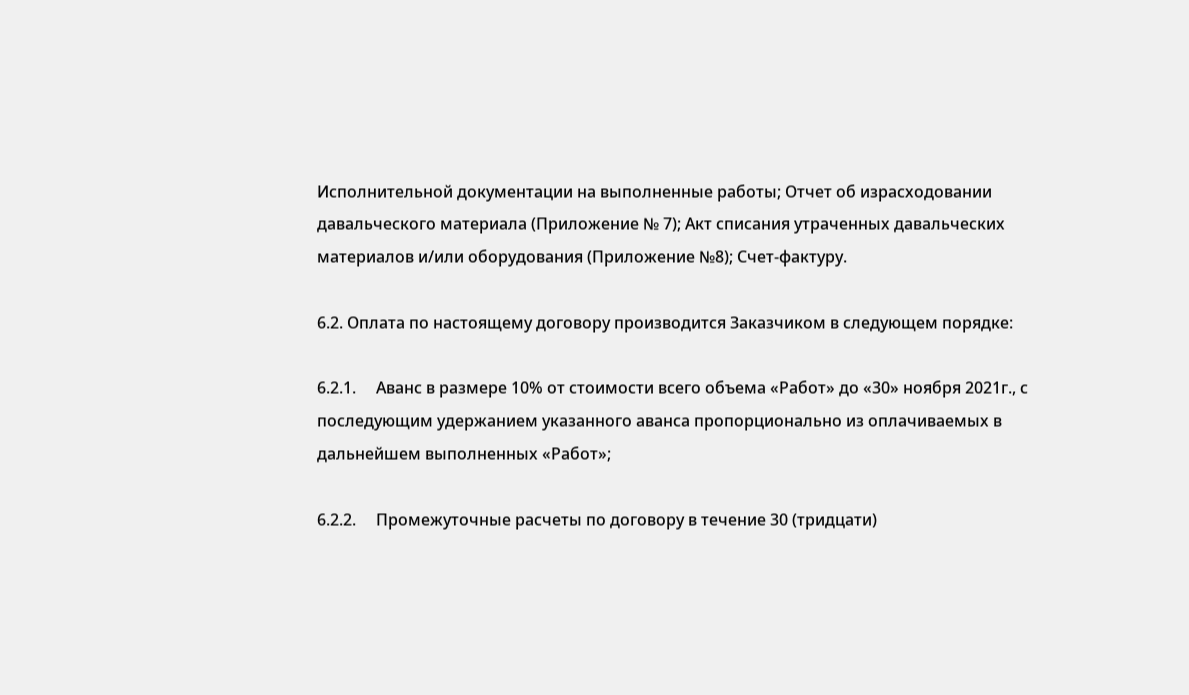Исполнительной документации на выполненные работы; Отчет об израсходовании давальческого материала (Приложение № 7); Акт списания утраченных давальческих материалов и/или оборудования (Приложение №8); Счет-фактуру.

6.2. Оплата по настоящему договору производится Заказчиком в следующем порядке:

6.2.1.     Аванс в размере 10% от стоимости всего объема «Работ» до «30» ноября 2021г., с последующим удержанием указанного аванса пропорционально из оплачиваемых в дальнейшем выполненных «Работ»;

6.2.2.     Промежуточные расчеты по договору в течение 30 (тридцати)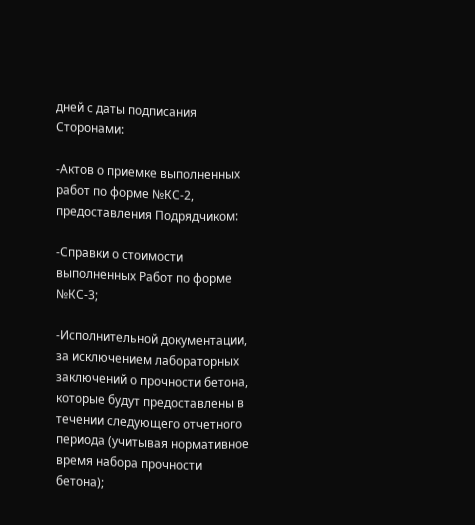дней с даты подписания Сторонами:

-Актов о приемке выполненных работ по форме №КС-2, предоставления Подрядчиком:

-Справки о стоимости выполненных Работ по форме №КС-3;

-Исполнительной документации, за исключением лабораторных заключений о прочности бетона, которые будут предоставлены в течении следующего отчетного периода (учитывая нормативное время набора прочности бетона);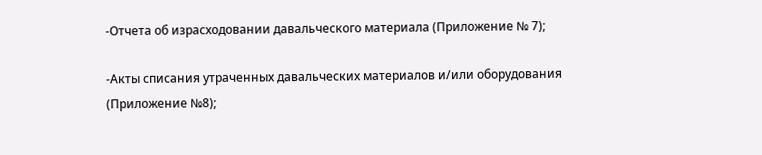-Отчета об израсходовании давальческого материала (Приложение № 7);

-Акты списания утраченных давальческих материалов и/или оборудования (Приложение №8);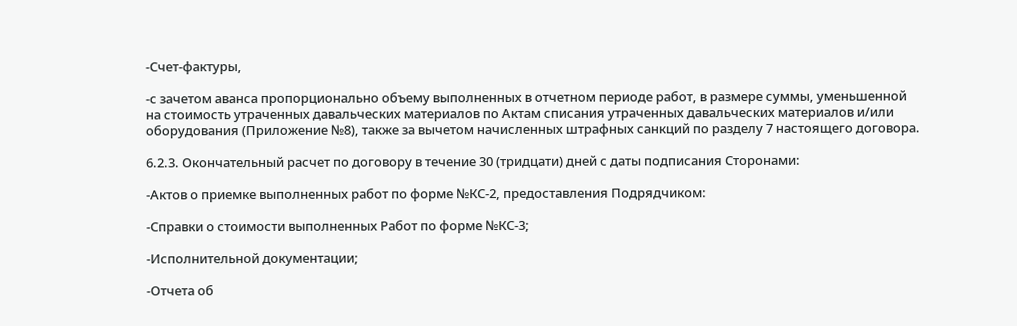-Счет-фактуры,

-с зачетом аванса пропорционально объему выполненных в отчетном периоде работ, в размере суммы, уменьшенной на стоимость утраченных давальческих материалов по Актам списания утраченных давальческих материалов и/или оборудования (Приложение №8), также за вычетом начисленных штрафных санкций по разделу 7 настоящего договора.

6.2.3. Окончательный расчет по договору в течение 30 (тридцати) дней с даты подписания Сторонами:

-Актов о приемке выполненных работ по форме №КС-2, предоставления Подрядчиком:

-Справки о стоимости выполненных Работ по форме №КС-3;

-Исполнительной документации;

-Отчета об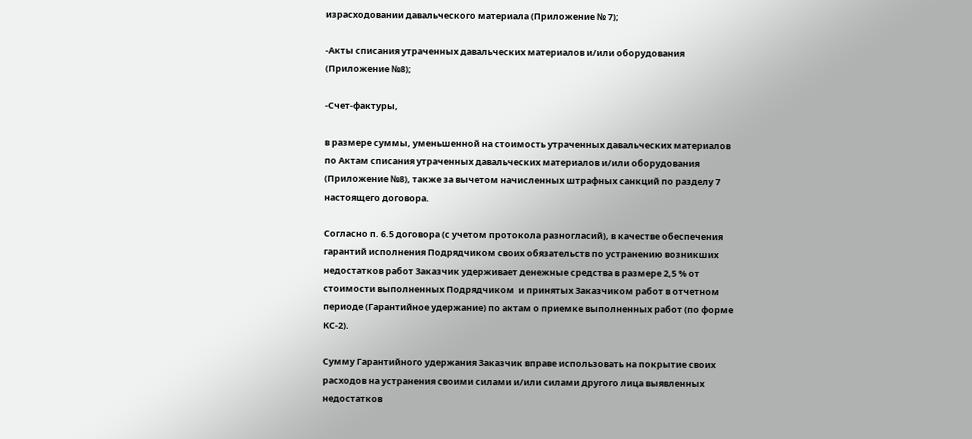израсходовании давальческого материала (Приложение № 7);

-Акты списания утраченных давальческих материалов и/или оборудования (Приложение №8);

-Счет-фактуры,

в размере суммы, уменьшенной на стоимость утраченных давальческих материалов по Актам списания утраченных давальческих материалов и/или оборудования (Приложение №8), также за вычетом начисленных штрафных санкций по разделу 7 настоящего договора.

Согласно п. 6.5 договора (с учетом протокола разногласий), в качестве обеспечения гарантий исполнения Подрядчиком своих обязательств по устранению возникших недостатков работ Заказчик удерживает денежные средства в размере 2,5 % от стоимости выполненных Подрядчиком  и принятых Заказчиком работ в отчетном периоде (Гарантийное удержание) по актам о приемке выполненных работ (по форме КС-2).

Сумму Гарантийного удержания Заказчик вправе использовать на покрытие своих расходов на устранения своими силами и/или силами другого лица выявленных недостатков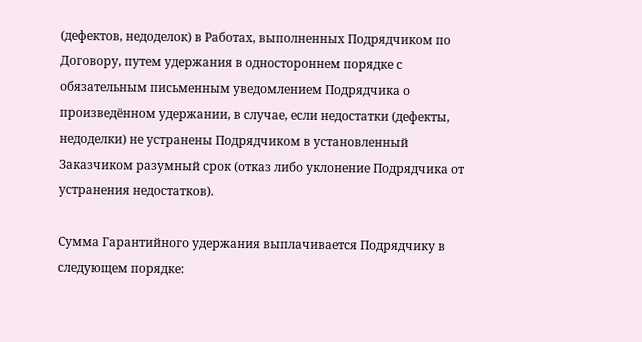(дефектов, недоделок) в Работах, выполненных Подрядчиком по Договору, путем удержания в одностороннем порядке с обязательным письменным уведомлением Подрядчика о произведённом удержании, в случае, если недостатки (дефекты, недоделки) не устранены Подрядчиком в установленный Заказчиком разумный срок (отказ либо уклонение Подрядчика от устранения недостатков).

Сумма Гарантийного удержания выплачивается Подрядчику в следующем порядке: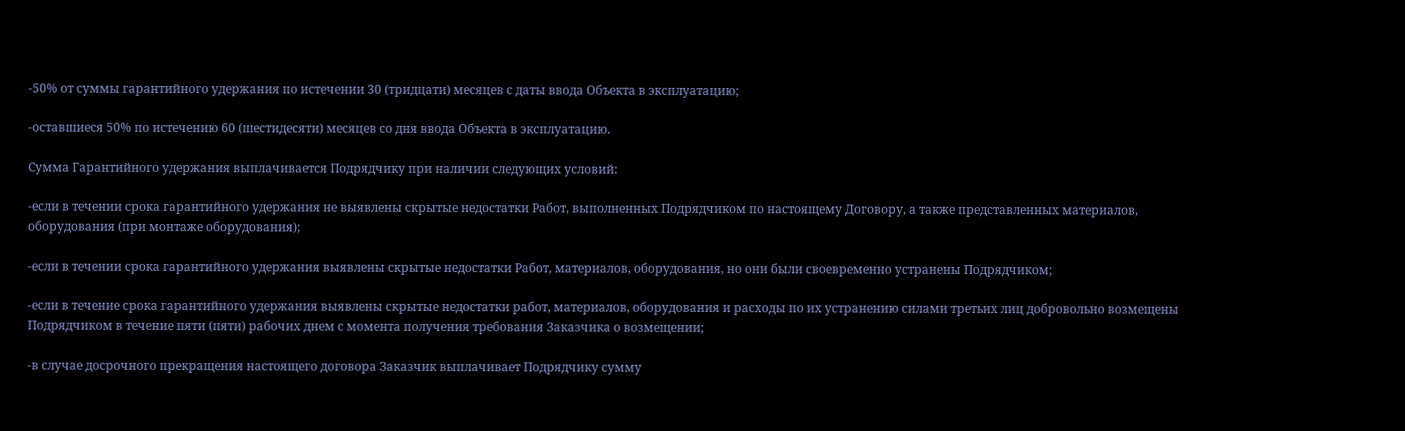-50% от суммы гарантийного удержания по истечении 30 (тридцати) месяцев с даты ввода Объекта в эксплуатацию;

-оставшиеся 50% по истечению 60 (шестидесяти) месяцев со дня ввода Объекта в эксплуатацию.

Сумма Гарантийного удержания выплачивается Подрядчику при наличии следующих условий:

-если в течении срока гарантийного удержания не выявлены скрытые недостатки Работ, выполненных Подрядчиком по настоящему Договору, а также представленных материалов, оборудования (при монтаже оборудования);

-если в течении срока гарантийного удержания выявлены скрытые недостатки Работ, материалов, оборудования, но они были своевременно устранены Подрядчиком;

-если в течение срока гарантийного удержания выявлены скрытые недостатки работ, материалов, оборудования и расходы по их устранению силами третьих лиц добровольно возмещены Подрядчиком в течение пяти (пяти) рабочих днем с момента получения требования Заказчика о возмещении;

-в случае досрочного прекращения настоящего договора Заказчик выплачивает Подрядчику сумму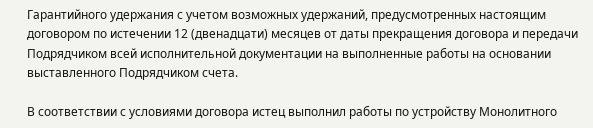Гарантийного удержания с учетом возможных удержаний, предусмотренных настоящим договором по истечении 12 (двенадцати) месяцев от даты прекращения договора и передачи Подрядчиком всей исполнительной документации на выполненные работы на основании выставленного Подрядчиком счета.

В соответствии с условиями договора истец выполнил работы по устройству Монолитного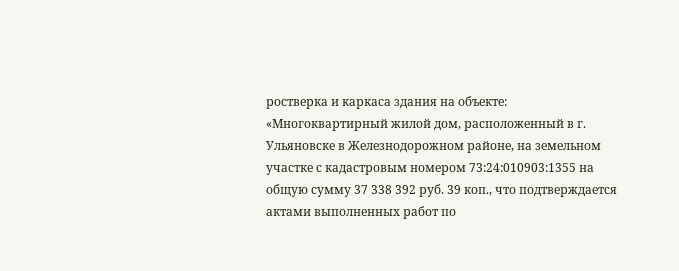ростверка и каркаса здания на объекте: «Многоквартирный жилой дом, расположенный в г. Ульяновске в Железнодорожном районе, на земельном участке с кадастровым номером 73:24:010903:1355 на общую сумму 37 338 392 руб. 39 коп., что подтверждается актами выполненных работ по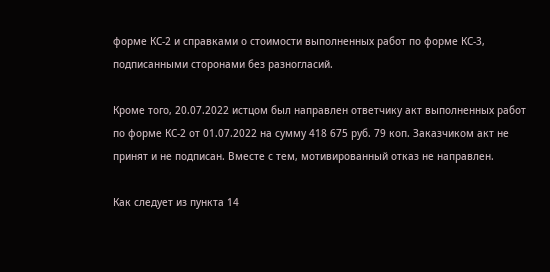форме КС-2 и справками о стоимости выполненных работ по форме КС-3, подписанными сторонами без разногласий.

Кроме того, 20.07.2022 истцом был направлен ответчику акт выполненных работ по форме КС-2 от 01.07.2022 на сумму 418 675 руб. 79 коп. Заказчиком акт не принят и не подписан. Вместе с тем, мотивированный отказ не направлен.

Как следует из пункта 14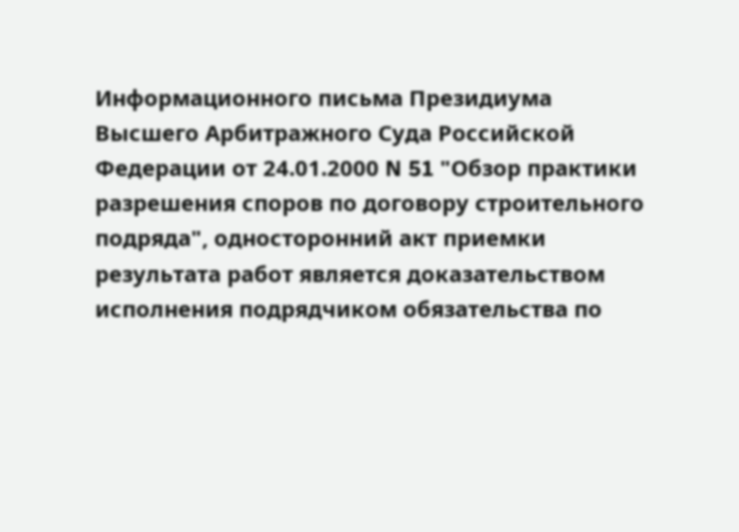Информационного письма Президиума Высшего Арбитражного Суда Российской Федерации от 24.01.2000 N 51 "Обзор практики разрешения споров по договору строительного подряда", односторонний акт приемки результата работ является доказательством исполнения подрядчиком обязательства по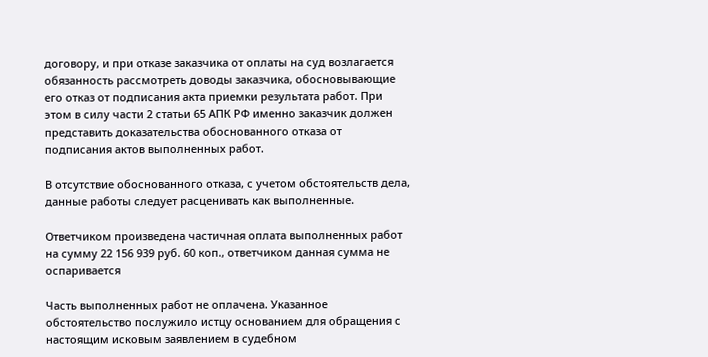договору, и при отказе заказчика от оплаты на суд возлагается обязанность рассмотреть доводы заказчика, обосновывающие его отказ от подписания акта приемки результата работ. При этом в силу части 2 статьи 65 АПК РФ именно заказчик должен представить доказательства обоснованного отказа от подписания актов выполненных работ.

В отсутствие обоснованного отказа, с учетом обстоятельств дела, данные работы следует расценивать как выполненные.

Ответчиком произведена частичная оплата выполненных работ на сумму 22 156 939 руб. 60 коп., ответчиком данная сумма не оспаривается

Часть выполненных работ не оплачена. Указанное обстоятельство послужило истцу основанием для обращения с настоящим исковым заявлением в судебном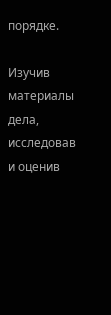порядке.

Изучив материалы дела, исследовав и оценив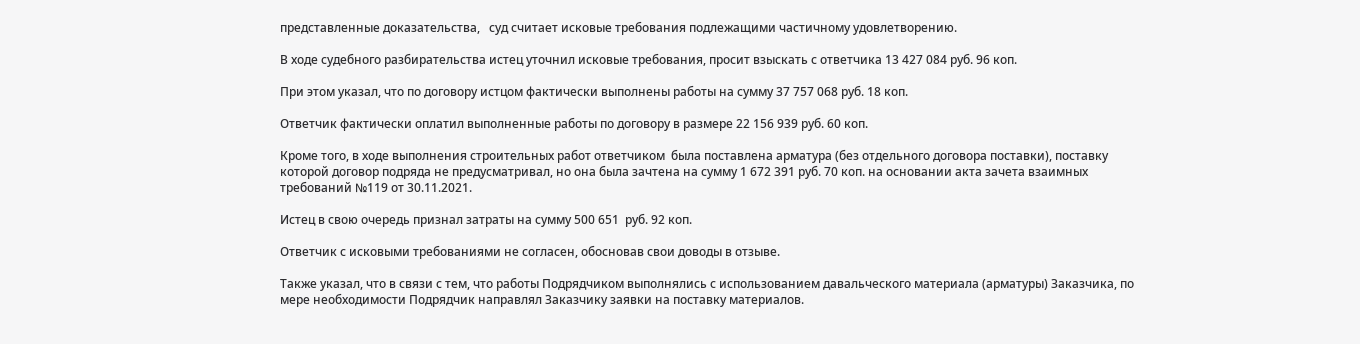представленные доказательства,   суд считает исковые требования подлежащими частичному удовлетворению.

В ходе судебного разбирательства истец уточнил исковые требования, просит взыскать с ответчика 13 427 084 руб. 96 коп.

При этом указал, что по договору истцом фактически выполнены работы на сумму 37 757 068 руб. 18 коп.

Ответчик фактически оплатил выполненные работы по договору в размере 22 156 939 руб. 60 коп.

Кроме того, в ходе выполнения строительных работ ответчиком  была поставлена арматура (без отдельного договора поставки), поставку которой договор подряда не предусматривал, но она была зачтена на сумму 1 672 391 руб. 70 коп. на основании акта зачета взаимных требований №119 от 30.11.2021.

Истец в свою очередь признал затраты на сумму 500 651  руб. 92 коп.

Ответчик с исковыми требованиями не согласен, обосновав свои доводы в отзыве.

Также указал, что в связи с тем, что работы Подрядчиком выполнялись с использованием давальческого материала (арматуры) Заказчика, по мере необходимости Подрядчик направлял Заказчику заявки на поставку материалов.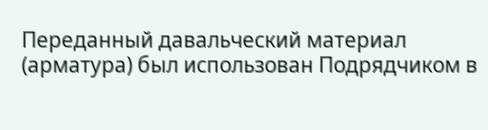Переданный давальческий материал (арматура) был использован Подрядчиком в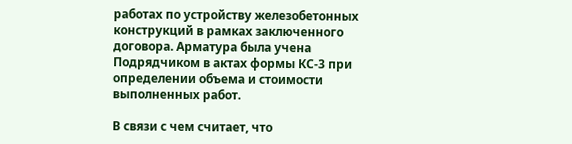работах по устройству железобетонных конструкций в рамках заключенного договора. Арматура была учена Подрядчиком в актах формы КС-3 при определении объема и стоимости выполненных работ.

В связи с чем считает, что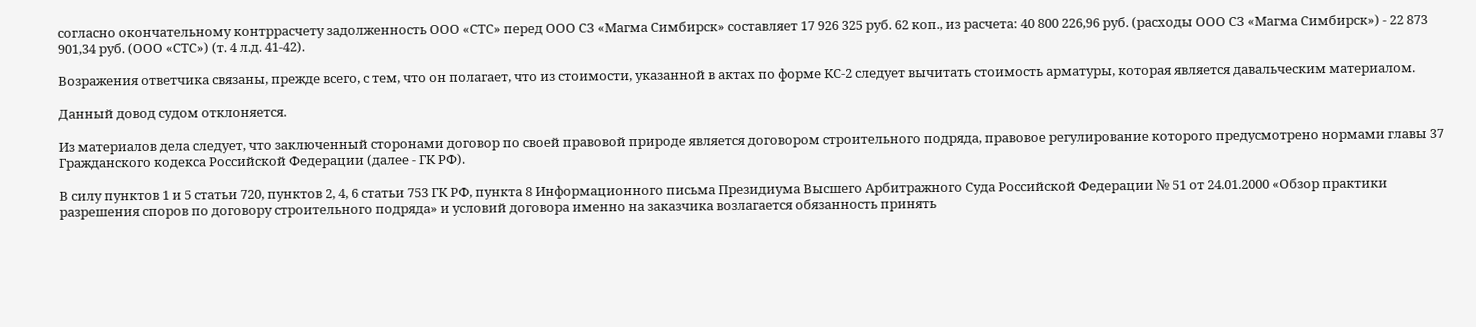согласно окончательному контррасчету задолженность ООО «СТС» перед ООО СЗ «Магма Симбирск» составляет 17 926 325 руб. 62 коп., из расчета: 40 800 226,96 руб. (расходы ООО СЗ «Магма Симбирск») - 22 873 901,34 руб. (ООО «СТС») (т. 4 л.д. 41-42).

Возражения ответчика связаны, прежде всего, с тем, что он полагает, что из стоимости, указанной в актах по форме КС-2 следует вычитать стоимость арматуры, которая является давальческим материалом.

Данный довод судом отклоняется.

Из материалов дела следует, что заключенный сторонами договор по своей правовой природе является договором строительного подряда, правовое регулирование которого предусмотрено нормами главы 37 Гражданского кодекса Российской Федерации (далее - ГК РФ).

В силу пунктов 1 и 5 статьи 720, пунктов 2, 4, 6 статьи 753 ГК РФ, пункта 8 Информационного письма Президиума Высшего Арбитражного Суда Российской Федерации № 51 от 24.01.2000 «Обзор практики разрешения споров по договору строительного подряда» и условий договора именно на заказчика возлагается обязанность принять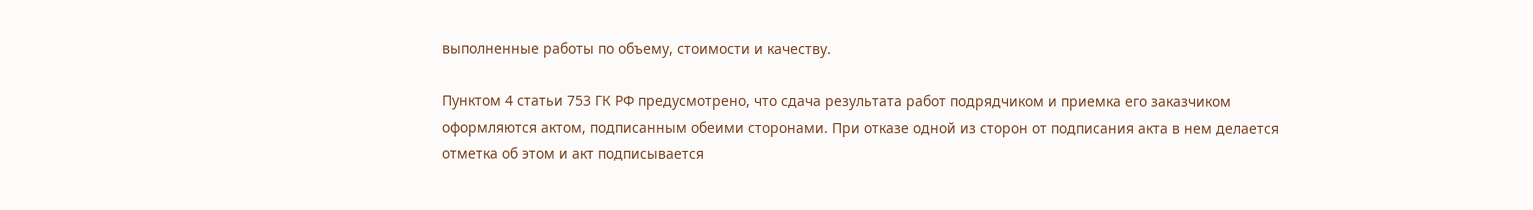выполненные работы по объему, стоимости и качеству.

Пунктом 4 статьи 753 ГК РФ предусмотрено, что сдача результата работ подрядчиком и приемка его заказчиком оформляются актом, подписанным обеими сторонами. При отказе одной из сторон от подписания акта в нем делается отметка об этом и акт подписывается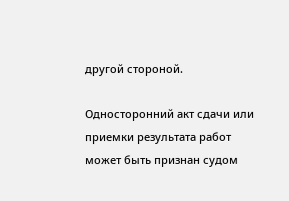другой стороной.

Односторонний акт сдачи или приемки результата работ может быть признан судом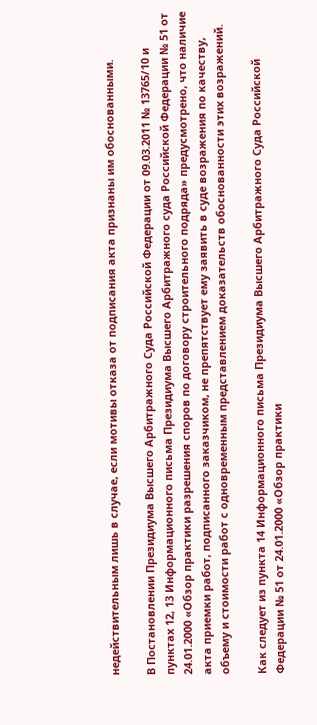недействительным лишь в случае, если мотивы отказа от подписания акта признаны им обоснованными.

В Постановлении Президиума Высшего Арбитражного Суда Российской Федерации от 09.03.2011 № 13765/10 и пунктах 12, 13 Информационного письма Президиума Высшего Арбитражного суда Российской Федерации № 51 от 24.01.2000 «Обзор практики разрешения споров по договору строительного подряда» предусмотрено, что наличие акта приемки работ, подписанного заказчиком, не препятствует ему заявить в суде возражения по качеству, объему и стоимости работ с одновременным представлением доказательств обоснованности этих возражений.

Как следует из пункта 14 Информационного письма Президиума Высшего Арбитражного Суда Российской Федерации № 51 от 24.01.2000 «Обзор практики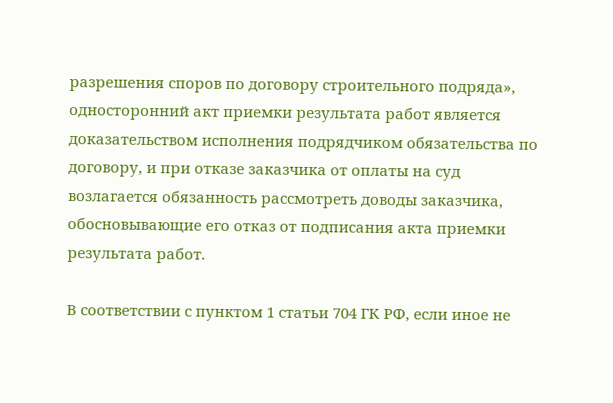разрешения споров по договору строительного подряда», односторонний акт приемки результата работ является доказательством исполнения подрядчиком обязательства по договору, и при отказе заказчика от оплаты на суд возлагается обязанность рассмотреть доводы заказчика, обосновывающие его отказ от подписания акта приемки результата работ.

В соответствии с пунктом 1 статьи 704 ГК РФ, если иное не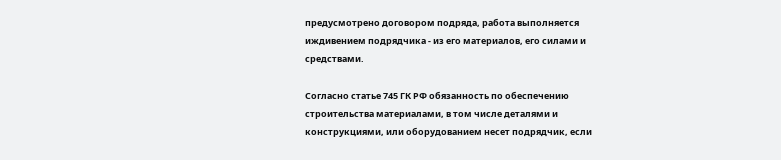предусмотрено договором подряда, работа выполняется иждивением подрядчика - из его материалов, его силами и средствами.

Согласно статье 745 ГК РФ обязанность по обеспечению строительства материалами, в том числе деталями и конструкциями, или оборудованием несет подрядчик, если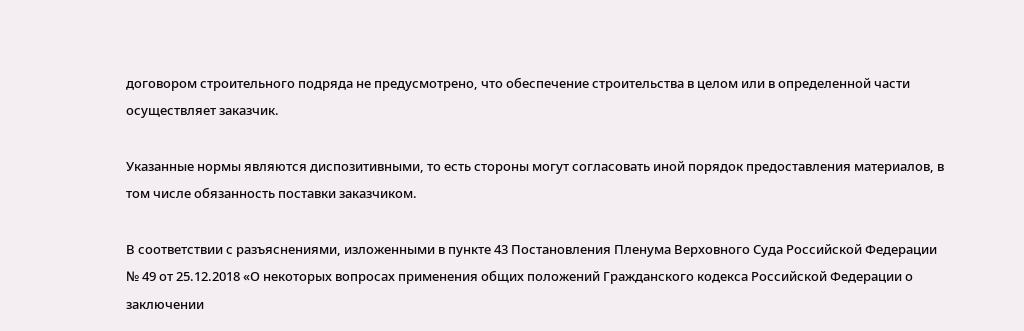договором строительного подряда не предусмотрено, что обеспечение строительства в целом или в определенной части осуществляет заказчик.

Указанные нормы являются диспозитивными, то есть стороны могут согласовать иной порядок предоставления материалов, в том числе обязанность поставки заказчиком.

В соответствии с разъяснениями, изложенными в пункте 43 Постановления Пленума Верховного Суда Российской Федерации № 49 от 25.12.2018 «О некоторых вопросах применения общих положений Гражданского кодекса Российской Федерации о заключении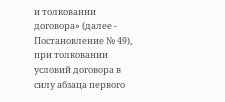и толковании договора» (далее - Постановление № 49), при толковании условий договора в силу абзаца первого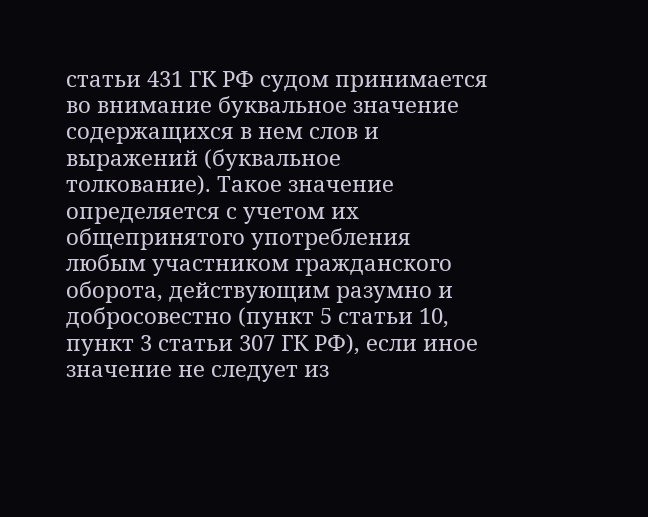статьи 431 ГК РФ судом принимается во внимание буквальное значение содержащихся в нем слов и выражений (буквальное толкование). Такое значение определяется с учетом их общепринятого употребления любым участником гражданского оборота, действующим разумно и добросовестно (пункт 5 статьи 10, пункт 3 статьи 307 ГК РФ), если иное значение не следует из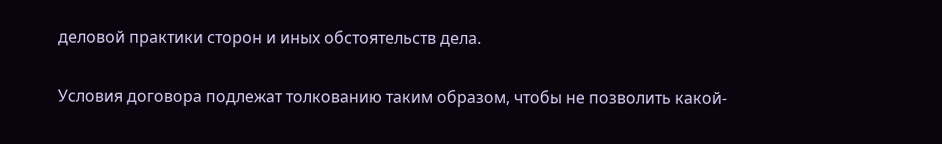деловой практики сторон и иных обстоятельств дела.

Условия договора подлежат толкованию таким образом, чтобы не позволить какой-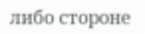либо стороне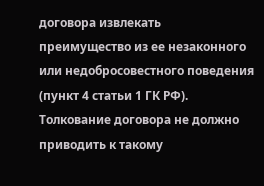договора извлекать преимущество из ее незаконного или недобросовестного поведения (пункт 4 статьи 1 ГК РФ). Толкование договора не должно приводить к такому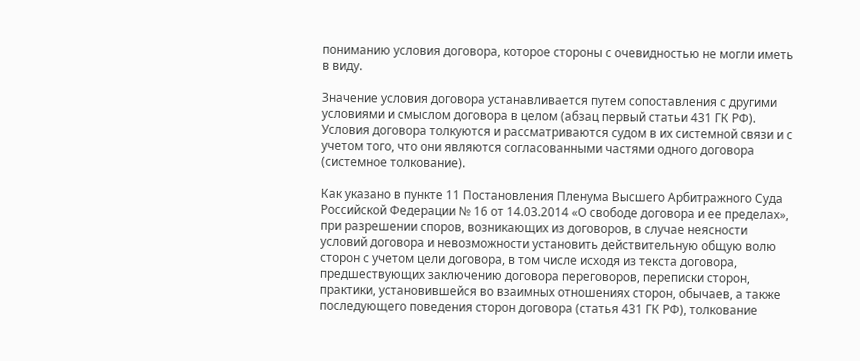пониманию условия договора, которое стороны с очевидностью не могли иметь в виду.

Значение условия договора устанавливается путем сопоставления с другими условиями и смыслом договора в целом (абзац первый статьи 431 ГК РФ). Условия договора толкуются и рассматриваются судом в их системной связи и с учетом того, что они являются согласованными частями одного договора (системное толкование).

Как указано в пункте 11 Постановления Пленума Высшего Арбитражного Суда Российской Федерации № 16 от 14.03.2014 «О свободе договора и ее пределах», при разрешении споров, возникающих из договоров, в случае неясности условий договора и невозможности установить действительную общую волю сторон с учетом цели договора, в том числе исходя из текста договора, предшествующих заключению договора переговоров, переписки сторон, практики, установившейся во взаимных отношениях сторон, обычаев, а также последующего поведения сторон договора (статья 431 ГК РФ), толкование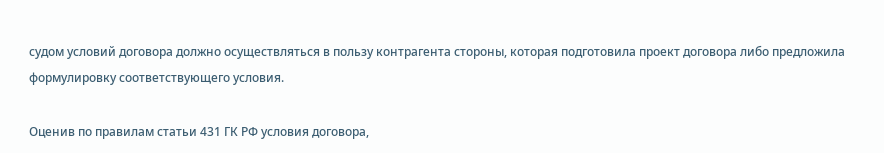судом условий договора должно осуществляться в пользу контрагента стороны, которая подготовила проект договора либо предложила формулировку соответствующего условия.

Оценив по правилам статьи 431 ГК РФ условия договора,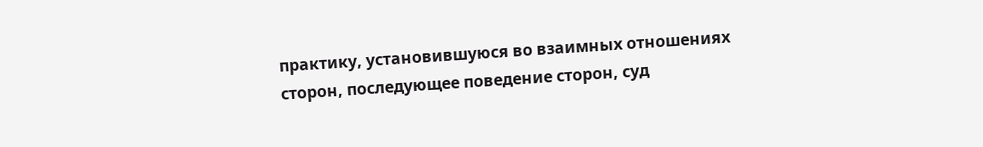практику, установившуюся во взаимных отношениях сторон, последующее поведение сторон, суд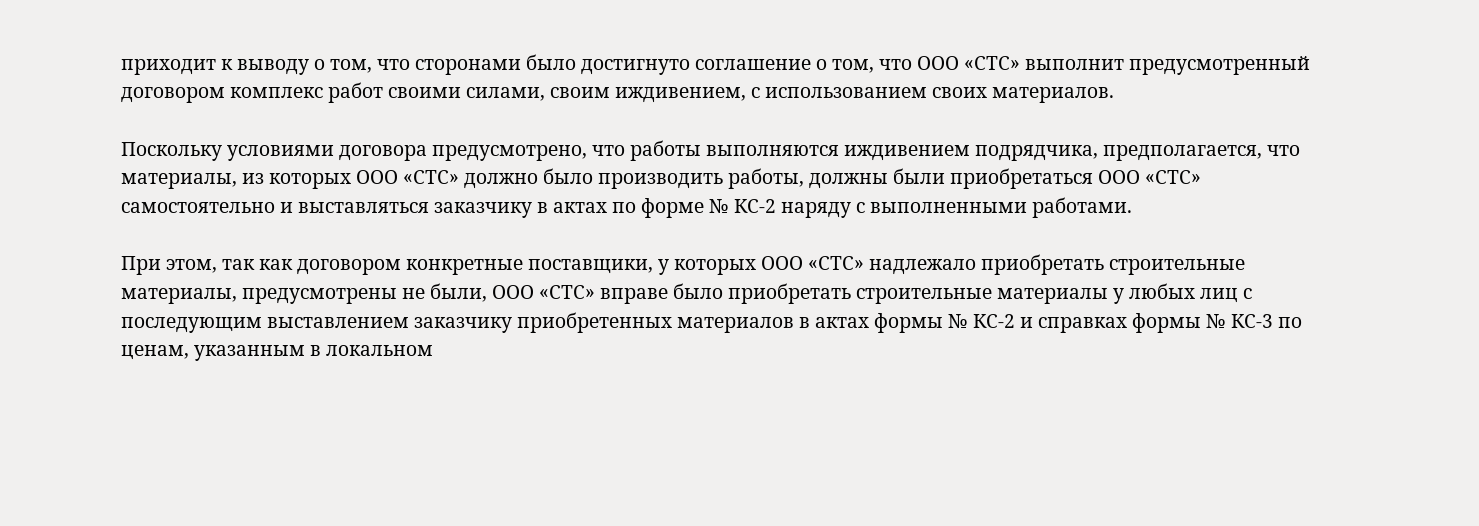приходит к выводу о том, что сторонами было достигнуто соглашение о том, что ООО «СТС» выполнит предусмотренный договором комплекс работ своими силами, своим иждивением, с использованием своих материалов.

Поскольку условиями договора предусмотрено, что работы выполняются иждивением подрядчика, предполагается, что материалы, из которых ООО «СТС» должно было производить работы, должны были приобретаться ООО «СТС» самостоятельно и выставляться заказчику в актах по форме № КС-2 наряду с выполненными работами.

При этом, так как договором конкретные поставщики, у которых ООО «СТС» надлежало приобретать строительные материалы, предусмотрены не были, ООО «СТС» вправе было приобретать строительные материалы у любых лиц с последующим выставлением заказчику приобретенных материалов в актах формы № КС-2 и справках формы № КС-3 по ценам, указанным в локальном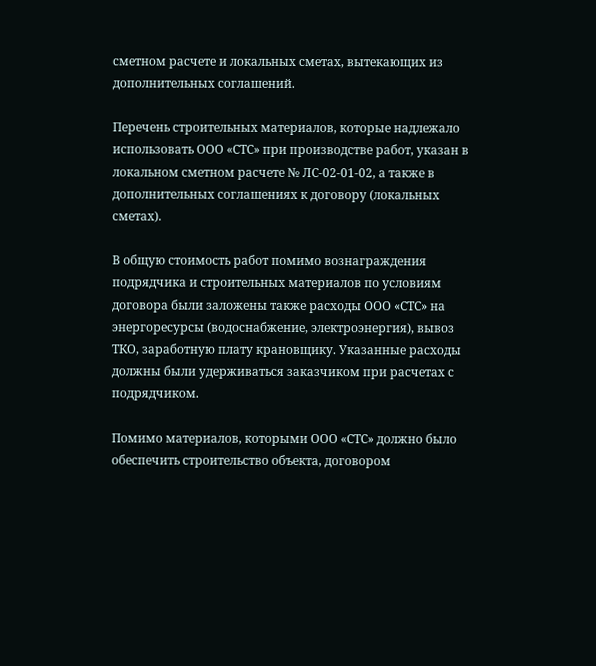сметном расчете и локальных сметах, вытекающих из дополнительных соглашений.

Перечень строительных материалов, которые надлежало использовать ООО «СТС» при производстве работ, указан в локальном сметном расчете № ЛС-02-01-02, а также в дополнительных соглашениях к договору (локальных сметах).

В общую стоимость работ помимо вознаграждения подрядчика и строительных материалов по условиям договора были заложены также расходы ООО «СТС» на энергоресурсы (водоснабжение, электроэнергия), вывоз ТКО, заработную плату крановщику. Указанные расходы должны были удерживаться заказчиком при расчетах с подрядчиком.

Помимо материалов, которыми ООО «СТС» должно было обеспечить строительство объекта, договором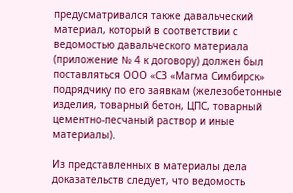предусматривался также давальческий материал, который в соответствии с ведомостью давальческого материала (приложение № 4 к договору) должен был поставляться ООО «СЗ «Магма Симбирск» подрядчику по его заявкам (железобетонные изделия, товарный бетон, ЦПС, товарный цементно-песчаный раствор и иные материалы).

Из представленных в материалы дела доказательств следует, что ведомость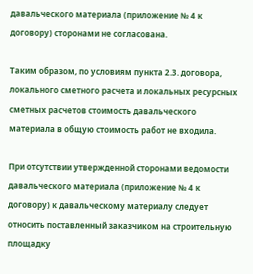давальческого материала (приложение № 4 к договору) сторонами не согласована.

Таким образом, по условиям пункта 2.3. договора, локального сметного расчета и локальных ресурсных сметных расчетов стоимость давальческого материала в общую стоимость работ не входила.

При отсутствии утвержденной сторонами ведомости давальческого материала (приложение № 4 к договору) к давальческому материалу следует относить поставленный заказчиком на строительную площадку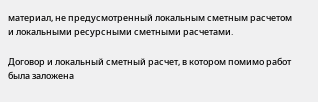материал, не предусмотренный локальным сметным расчетом и локальными ресурсными сметными расчетами.

Договор и локальный сметный расчет, в котором помимо работ была заложена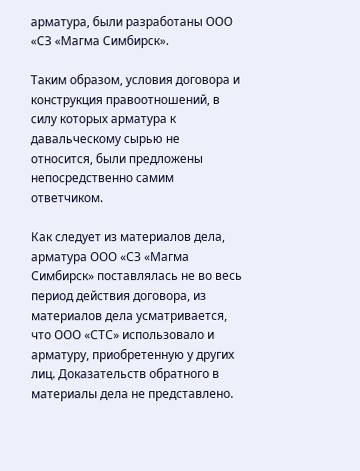арматура, были разработаны ООО «СЗ «Магма Симбирск».

Таким образом, условия договора и конструкция правоотношений, в силу которых арматура к давальческому сырью не относится, были предложены непосредственно самим ответчиком.

Как следует из материалов дела, арматура ООО «СЗ «Магма Симбирск» поставлялась не во весь период действия договора, из материалов дела усматривается, что ООО «СТС» использовало и арматуру, приобретенную у других лиц. Доказательств обратного в материалы дела не представлено.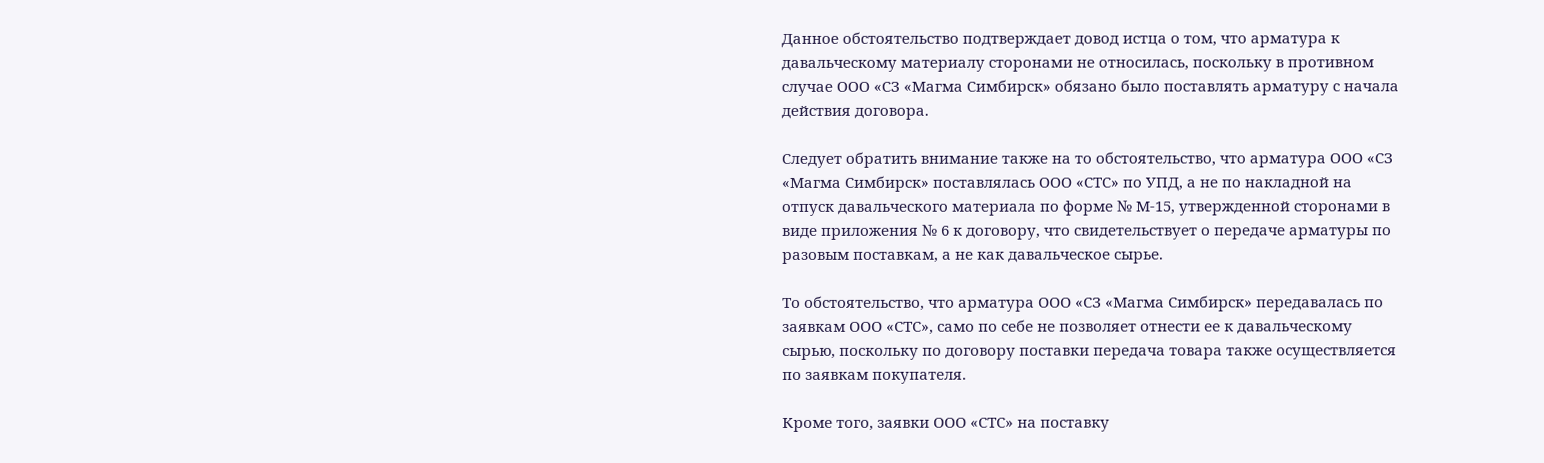Данное обстоятельство подтверждает довод истца о том, что арматура к давальческому материалу сторонами не относилась, поскольку в противном случае ООО «СЗ «Магма Симбирск» обязано было поставлять арматуру с начала действия договора.

Следует обратить внимание также на то обстоятельство, что арматура ООО «СЗ «Магма Симбирск» поставлялась ООО «СТС» по УПД, а не по накладной на отпуск давальческого материала по форме № М-15, утвержденной сторонами в виде приложения № 6 к договору, что свидетельствует о передаче арматуры по разовым поставкам, а не как давальческое сырье.

То обстоятельство, что арматура ООО «СЗ «Магма Симбирск» передавалась по заявкам ООО «СТС», само по себе не позволяет отнести ее к давальческому сырью, поскольку по договору поставки передача товара также осуществляется по заявкам покупателя.

Кроме того, заявки ООО «СТС» на поставку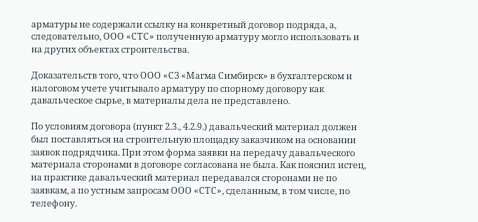арматуры не содержали ссылку на конкретный договор подряда, а, следовательно, ООО «СТС» полученную арматуру могло использовать и на других объектах строительства.

Доказательств того, что ООО «СЗ «Магма Симбирск» в бухгалтерском и налоговом учете учитывало арматуру по спорному договору как давальческое сырье, в материалы дела не представлено.

По условиям договора (пункт 2.3., 4.2.9.) давальческий материал должен был поставляться на строительную площадку заказчиком на основании заявок подрядчика. При этом форма заявки на передачу давальческого материала сторонами в договоре согласована не была. Как пояснил истец, на практике давальческий материал передавался сторонами не по заявкам, а по устным запросам ООО «СТС», сделанным, в том числе, по телефону.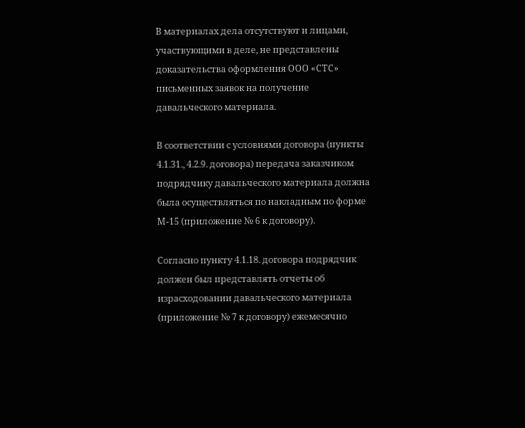В материалах дела отсутствуют и лицами, участвующими в деле, не представлены доказательства оформления ООО «СТС» письменных заявок на получение давальческого материала.

В соответствии с условиями договора (пункты 4.1.31., 4.2.9. договора) передача заказчиком подрядчику давальческого материала должна была осуществляться по накладным по форме М-15 (приложение № 6 к договору).

Согласно пункту 4.1.18. договора подрядчик должен был представлять отчеты об израсходовании давальческого материала (приложение № 7 к договору) ежемесячно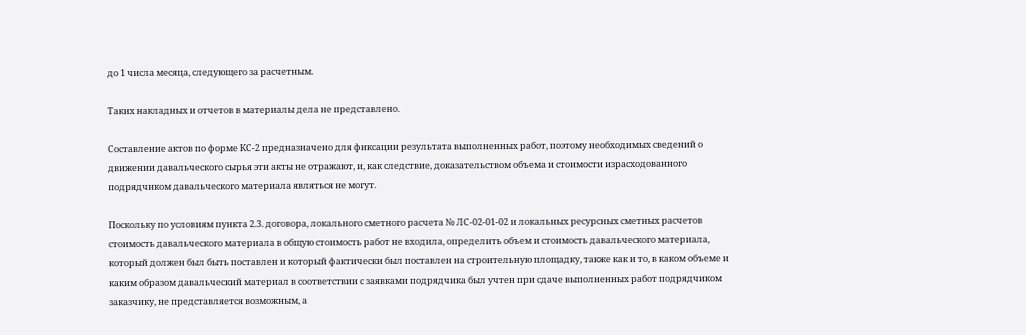до 1 числа месяца, следующего за расчетным.

Таких накладных и отчетов в материалы дела не представлено.

Составление актов по форме КС-2 предназначено для фиксации результата выполненных работ, поэтому необходимых сведений о движении давальческого сырья эти акты не отражают, и, как следствие, доказательством объема и стоимости израсходованного подрядчиком давальческого материала являться не могут.

Поскольку по условиям пункта 2.3. договора, локального сметного расчета № ЛС-02-01-02 и локальных ресурсных сметных расчетов стоимость давальческого материала в общую стоимость работ не входила, определить объем и стоимость давальческого материала, который должен был быть поставлен и который фактически был поставлен на строительную площадку, также как и то, в каком объеме и каким образом давальческий материал в соответствии с заявками подрядчика был учтен при сдаче выполненных работ подрядчиком заказчику, не представляется возможным, а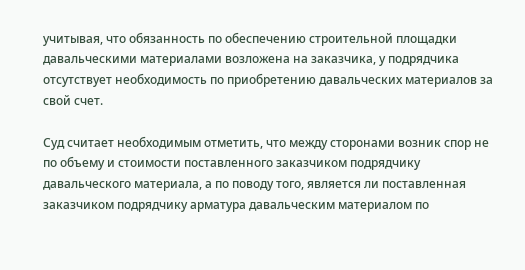учитывая, что обязанность по обеспечению строительной площадки давальческими материалами возложена на заказчика, у подрядчика отсутствует необходимость по приобретению давальческих материалов за свой счет.

Суд считает необходимым отметить, что между сторонами возник спор не по объему и стоимости поставленного заказчиком подрядчику давальческого материала, а по поводу того, является ли поставленная заказчиком подрядчику арматура давальческим материалом по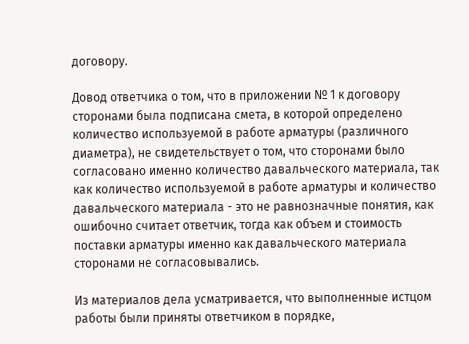договору.

Довод ответчика о том, что в приложении № 1 к договору сторонами была подписана смета, в которой определено количество используемой в работе арматуры (различного диаметра), не свидетельствует о том, что сторонами было согласовано именно количество давальческого материала, так как количество используемой в работе арматуры и количество давальческого материала - это не равнозначные понятия, как ошибочно считает ответчик, тогда как объем и стоимость поставки арматуры именно как давальческого материала сторонами не согласовывались.

Из материалов дела усматривается, что выполненные истцом работы были приняты ответчиком в порядке,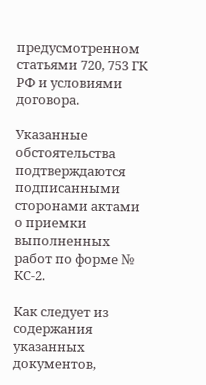предусмотренном статьями 720, 753 ГК РФ и условиями договора.

Указанные обстоятельства подтверждаются подписанными сторонами актами о приемки выполненных работ по форме № КС-2.

Как следует из содержания указанных документов,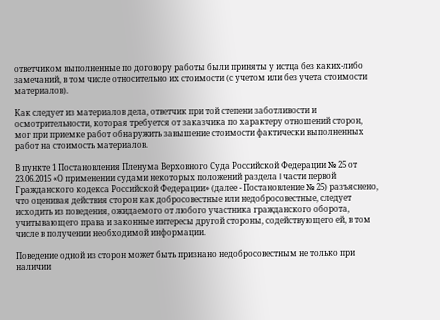ответчиком выполненные по договору работы были приняты у истца без каких-либо замечаний, в том числе относительно их стоимости (с учетом или без учета стоимости материалов).

Как следует из материалов дела, ответчик при той степени заботливости и осмотрительности, которая требуется от заказчика по характеру отношений сторон, мог при приемке работ обнаружить завышение стоимости фактически выполненных работ на стоимость материалов.

В пункте 1 Постановления Пленума Верховного Суда Российской Федерации № 25 от 23.06.2015 «О применении судами некоторых положений раздела I части первой Гражданского кодекса Российской Федерации» (далее - Постановление № 25) разъяснено, что оценивая действия сторон как добросовестные или недобросовестные, следует исходить из поведения, ожидаемого от любого участника гражданского оборота, учитывающего права и законные интересы другой стороны, содействующего ей, в том числе в получении необходимой информации.

Поведение одной из сторон может быть признано недобросовестным не только при наличии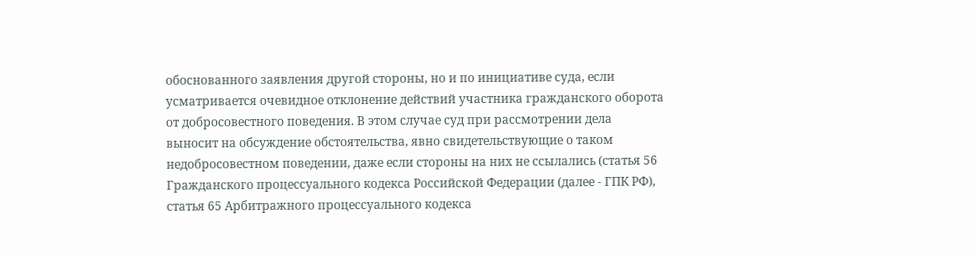обоснованного заявления другой стороны, но и по инициативе суда, если усматривается очевидное отклонение действий участника гражданского оборота от добросовестного поведения. В этом случае суд при рассмотрении дела выносит на обсуждение обстоятельства, явно свидетельствующие о таком недобросовестном поведении, даже если стороны на них не ссылались (статья 56 Гражданского процессуального кодекса Российской Федерации (далее - ГПК РФ), статья 65 Арбитражного процессуального кодекса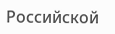Российской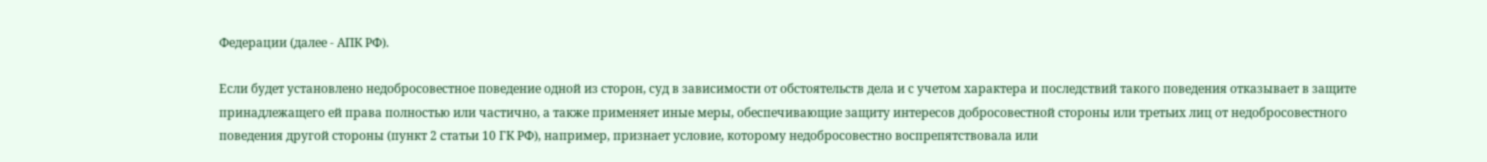Федерации (далее - АПК РФ).

Если будет установлено недобросовестное поведение одной из сторон, суд в зависимости от обстоятельств дела и с учетом характера и последствий такого поведения отказывает в защите принадлежащего ей права полностью или частично, а также применяет иные меры, обеспечивающие защиту интересов добросовестной стороны или третьих лиц от недобросовестного поведения другой стороны (пункт 2 статьи 10 ГК РФ), например, признает условие, которому недобросовестно воспрепятствовала или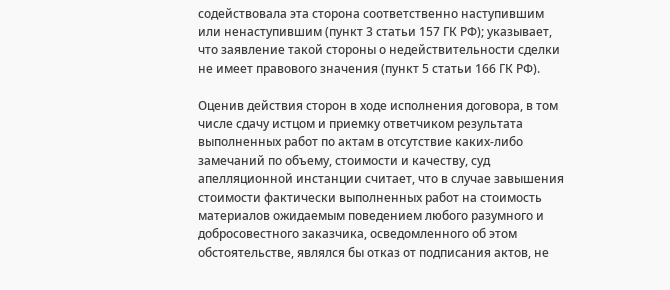содействовала эта сторона соответственно наступившим или ненаступившим (пункт 3 статьи 157 ГК РФ); указывает, что заявление такой стороны о недействительности сделки не имеет правового значения (пункт 5 статьи 166 ГК РФ).

Оценив действия сторон в ходе исполнения договора, в том числе сдачу истцом и приемку ответчиком результата выполненных работ по актам в отсутствие каких-либо замечаний по объему, стоимости и качеству, суд апелляционной инстанции считает, что в случае завышения стоимости фактически выполненных работ на стоимость материалов ожидаемым поведением любого разумного и добросовестного заказчика, осведомленного об этом обстоятельстве, являлся бы отказ от подписания актов, не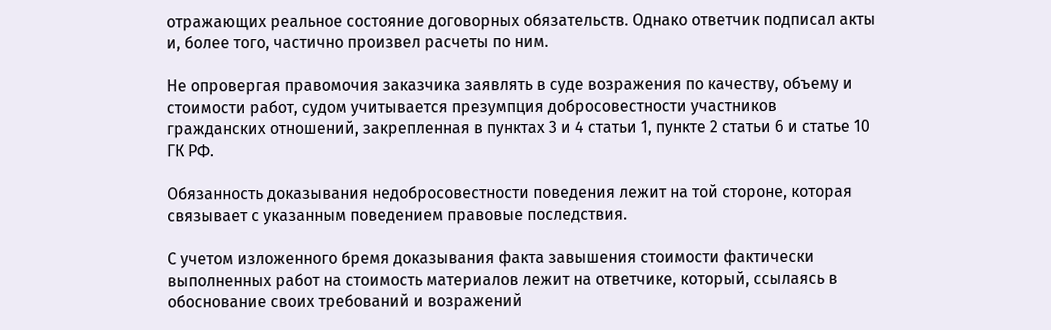отражающих реальное состояние договорных обязательств. Однако ответчик подписал акты и, более того, частично произвел расчеты по ним.

Не опровергая правомочия заказчика заявлять в суде возражения по качеству, объему и стоимости работ, судом учитывается презумпция добросовестности участников гражданских отношений, закрепленная в пунктах 3 и 4 статьи 1, пункте 2 статьи 6 и статье 10 ГК РФ.

Обязанность доказывания недобросовестности поведения лежит на той стороне, которая связывает с указанным поведением правовые последствия.

С учетом изложенного бремя доказывания факта завышения стоимости фактически выполненных работ на стоимость материалов лежит на ответчике, который, ссылаясь в обоснование своих требований и возражений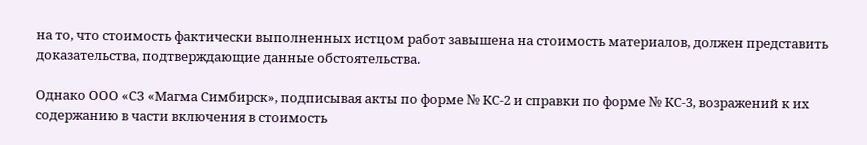на то, что стоимость фактически выполненных истцом работ завышена на стоимость материалов, должен представить доказательства, подтверждающие данные обстоятельства.

Однако ООО «СЗ «Магма Симбирск», подписывая акты по форме № КС-2 и справки по форме № КС-3, возражений к их содержанию в части включения в стоимость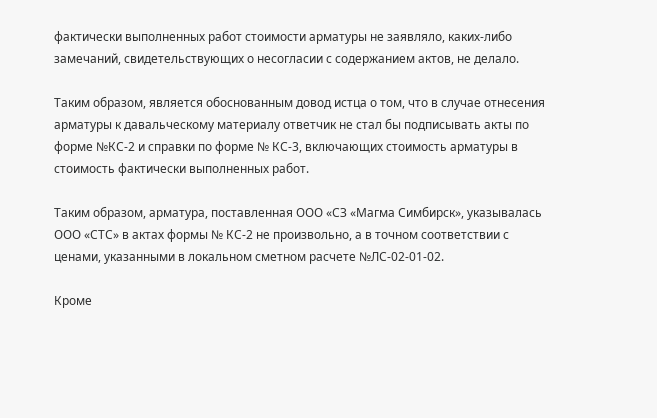фактически выполненных работ стоимости арматуры не заявляло, каких-либо замечаний, свидетельствующих о несогласии с содержанием актов, не делало.

Таким образом, является обоснованным довод истца о том, что в случае отнесения арматуры к давальческому материалу ответчик не стал бы подписывать акты по форме №КС-2 и справки по форме № КС-3, включающих стоимость арматуры в стоимость фактически выполненных работ.

Таким образом, арматура, поставленная ООО «СЗ «Магма Симбирск», указывалась ООО «СТС» в актах формы № КС-2 не произвольно, а в точном соответствии с ценами, указанными в локальном сметном расчете №ЛС-02-01-02.

Кроме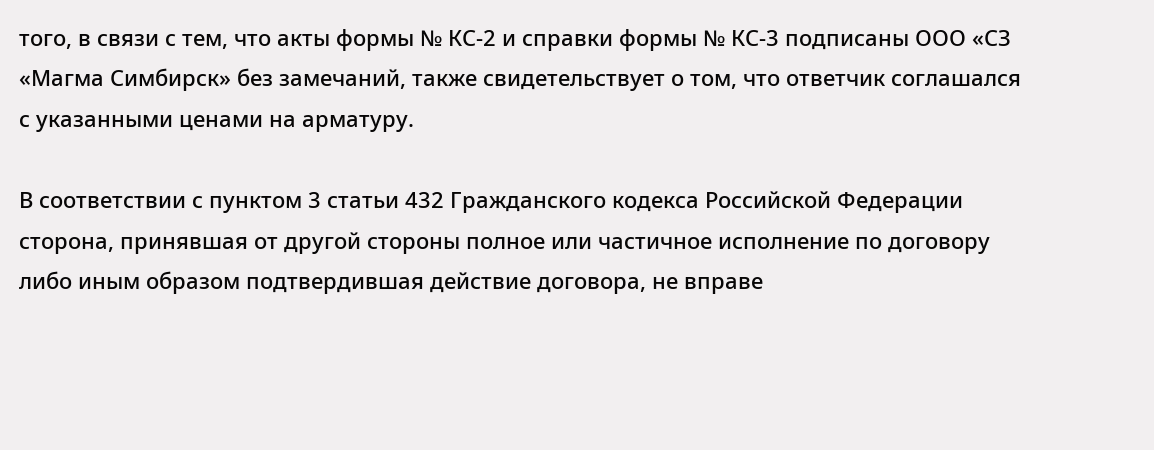того, в связи с тем, что акты формы № КС-2 и справки формы № КС-3 подписаны ООО «СЗ «Магма Симбирск» без замечаний, также свидетельствует о том, что ответчик соглашался с указанными ценами на арматуру.

В соответствии с пунктом 3 статьи 432 Гражданского кодекса Российской Федерации сторона, принявшая от другой стороны полное или частичное исполнение по договору либо иным образом подтвердившая действие договора, не вправе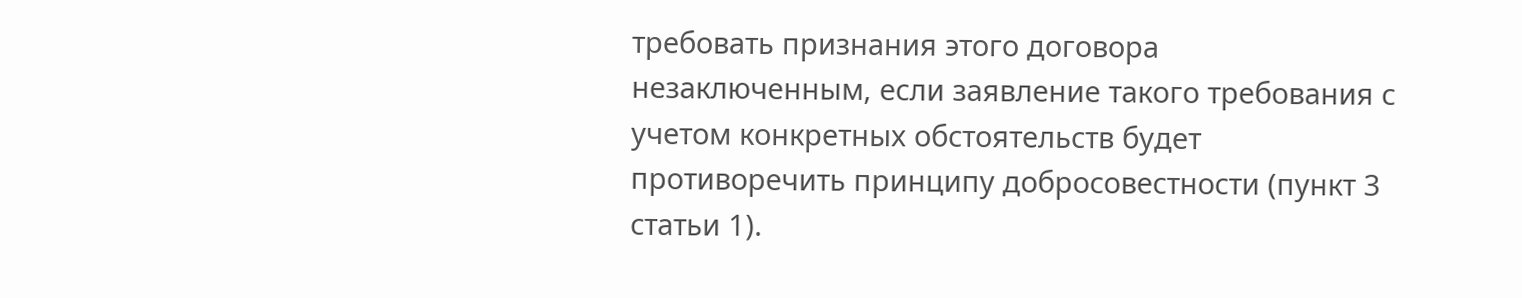требовать признания этого договора незаключенным, если заявление такого требования с учетом конкретных обстоятельств будет противоречить принципу добросовестности (пункт 3 статьи 1).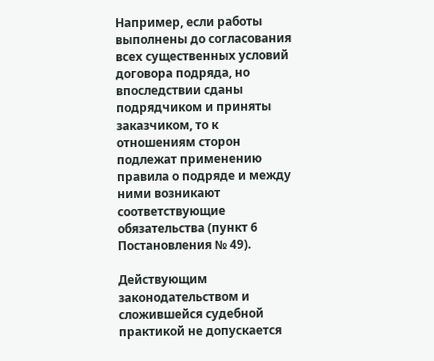Например, если работы выполнены до согласования всех существенных условий договора подряда, но впоследствии сданы подрядчиком и приняты заказчиком, то к отношениям сторон подлежат применению правила о подряде и между ними возникают соответствующие обязательства (пункт 6 Постановления № 49).

Действующим законодательством и сложившейся судебной практикой не допускается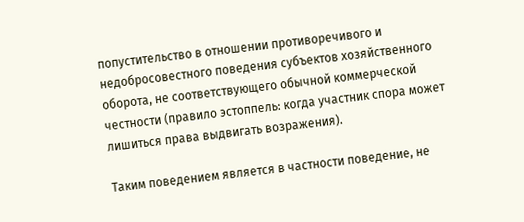попустительство в отношении противоречивого и недобросовестного поведения субъектов хозяйственного оборота, не соответствующего обычной коммерческой честности (правило эстоппель: когда участник спора может лишиться права выдвигать возражения).

Таким поведением является в частности поведение, не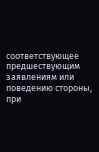соответствующее предшествующим заявлениям или поведению стороны, при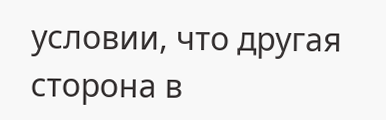условии, что другая сторона в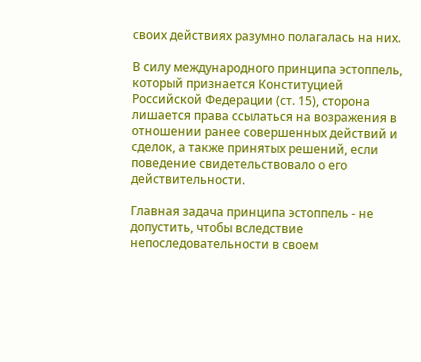своих действиях разумно полагалась на них.

В силу международного принципа эстоппель, который признается Конституцией Российской Федерации (ст. 15), сторона лишается права ссылаться на возражения в отношении ранее совершенных действий и сделок, а также принятых решений, если поведение свидетельствовало о его действительности.

Главная задача принципа эстоппель - не допустить, чтобы вследствие непоследовательности в своем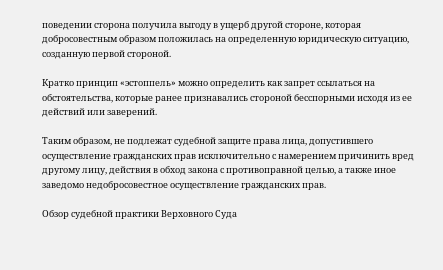поведении сторона получила выгоду в ущерб другой стороне, которая добросовестным образом положилась на определенную юридическую ситуацию, созданную первой стороной.

Кратко принцип «эстоппель» можно определить как запрет ссылаться на обстоятельства, которые ранее признавались стороной бесспорными исходя из ее действий или заверений.

Таким образом, не подлежат судебной защите права лица, допустившего осуществление гражданских прав исключительно с намерением причинить вред другому лицу, действия в обход закона с противоправной целью, а также иное заведомо недобросовестное осуществление гражданских прав.

Обзор судебной практики Верховного Суда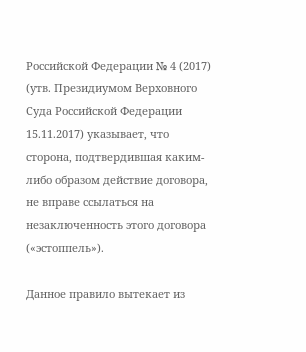Российской Федерации № 4 (2017) (утв. Президиумом Верховного Суда Российской Федерации 15.11.2017) указывает, что сторона, подтвердившая каким-либо образом действие договора, не вправе ссылаться на незаключенность этого договора («эстоппель»).

Данное правило вытекает из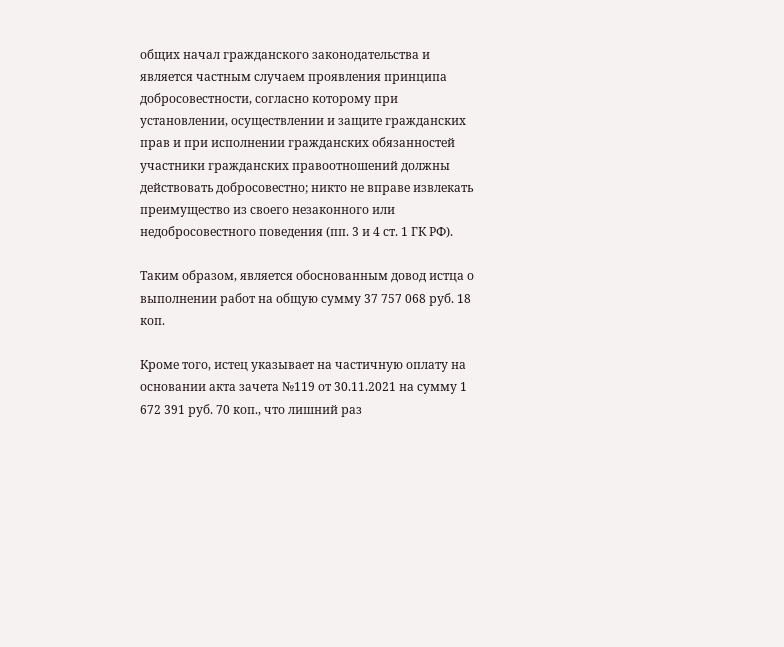общих начал гражданского законодательства и является частным случаем проявления принципа добросовестности, согласно которому при установлении, осуществлении и защите гражданских прав и при исполнении гражданских обязанностей участники гражданских правоотношений должны действовать добросовестно; никто не вправе извлекать преимущество из своего незаконного или недобросовестного поведения (пп. 3 и 4 ст. 1 ГК РФ).

Таким образом, является обоснованным довод истца о выполнении работ на общую сумму 37 757 068 руб. 18 коп.

Кроме того, истец указывает на частичную оплату на основании акта зачета №119 от 30.11.2021 на сумму 1 672 391 руб. 70 коп., что лишний раз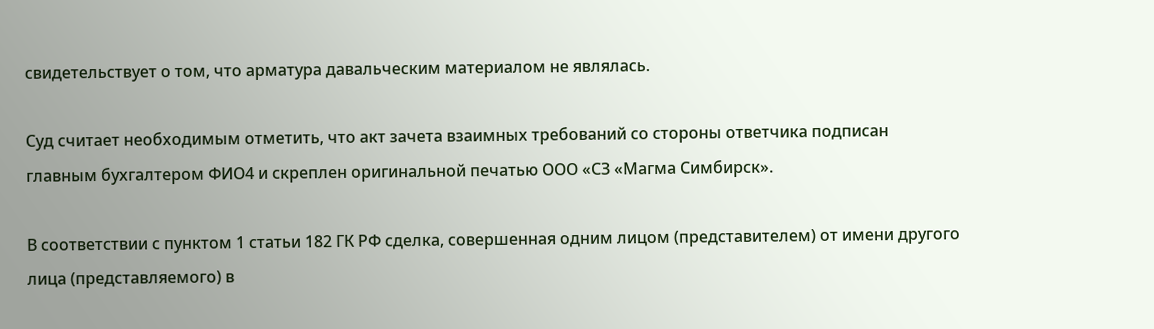свидетельствует о том, что арматура давальческим материалом не являлась.

Суд считает необходимым отметить, что акт зачета взаимных требований со стороны ответчика подписан главным бухгалтером ФИО4 и скреплен оригинальной печатью ООО «СЗ «Магма Симбирск».

В соответствии с пунктом 1 статьи 182 ГК РФ сделка, совершенная одним лицом (представителем) от имени другого лица (представляемого) в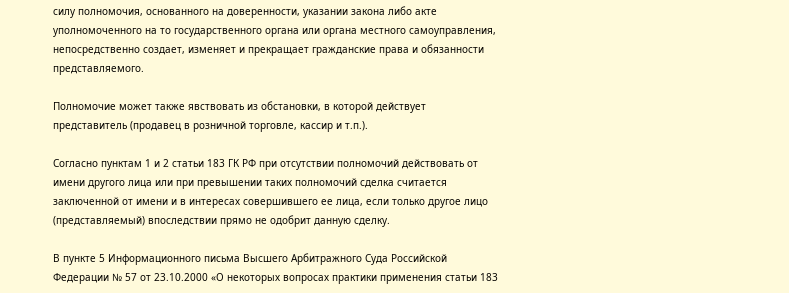силу полномочия, основанного на доверенности, указании закона либо акте уполномоченного на то государственного органа или органа местного самоуправления, непосредственно создает, изменяет и прекращает гражданские права и обязанности представляемого.

Полномочие может также явствовать из обстановки, в которой действует представитель (продавец в розничной торговле, кассир и т.п.).

Согласно пунктам 1 и 2 статьи 183 ГК РФ при отсутствии полномочий действовать от имени другого лица или при превышении таких полномочий сделка считается заключенной от имени и в интересах совершившего ее лица, если только другое лицо (представляемый) впоследствии прямо не одобрит данную сделку.

В пункте 5 Информационного письма Высшего Арбитражного Суда Российской Федерации № 57 от 23.10.2000 «О некоторых вопросах практики применения статьи 183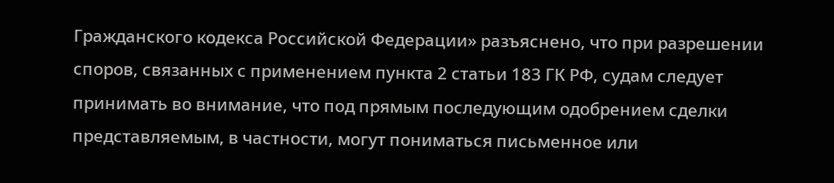Гражданского кодекса Российской Федерации» разъяснено, что при разрешении споров, связанных с применением пункта 2 статьи 183 ГК РФ, судам следует принимать во внимание, что под прямым последующим одобрением сделки представляемым, в частности, могут пониматься письменное или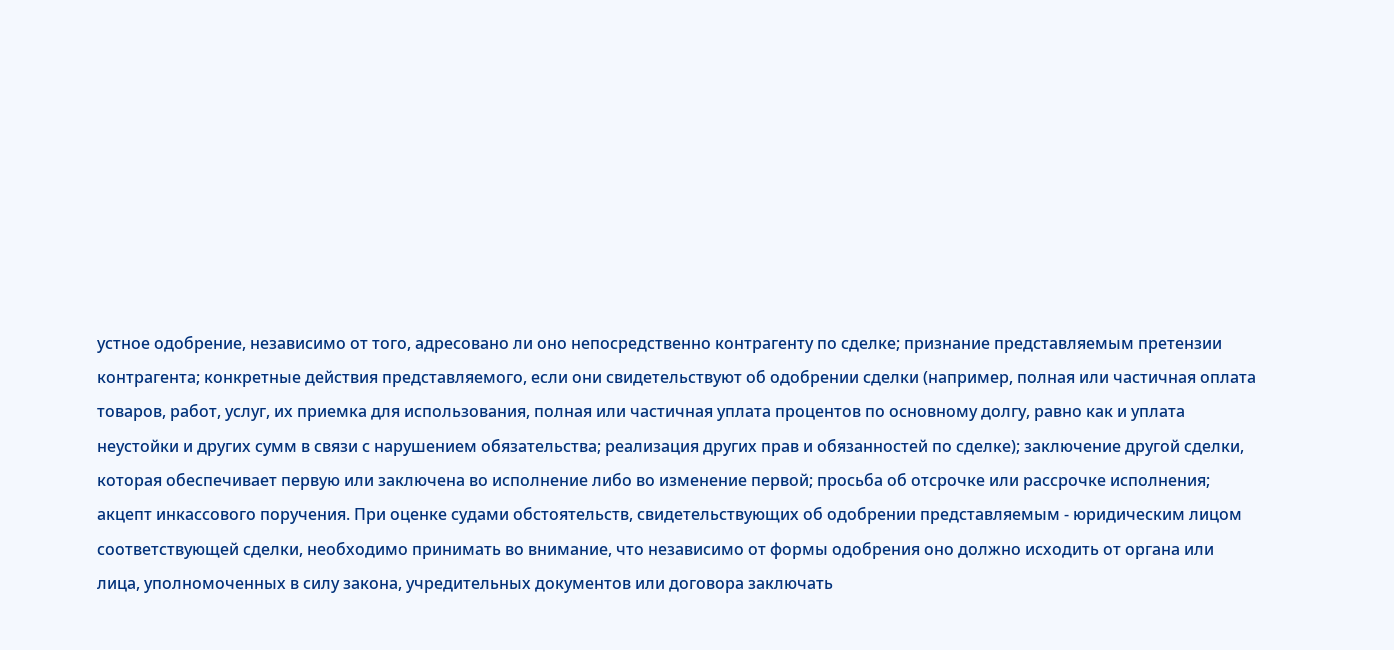устное одобрение, независимо от того, адресовано ли оно непосредственно контрагенту по сделке; признание представляемым претензии контрагента; конкретные действия представляемого, если они свидетельствуют об одобрении сделки (например, полная или частичная оплата товаров, работ, услуг, их приемка для использования, полная или частичная уплата процентов по основному долгу, равно как и уплата неустойки и других сумм в связи с нарушением обязательства; реализация других прав и обязанностей по сделке); заключение другой сделки, которая обеспечивает первую или заключена во исполнение либо во изменение первой; просьба об отсрочке или рассрочке исполнения; акцепт инкассового поручения. При оценке судами обстоятельств, свидетельствующих об одобрении представляемым - юридическим лицом соответствующей сделки, необходимо принимать во внимание, что независимо от формы одобрения оно должно исходить от органа или лица, уполномоченных в силу закона, учредительных документов или договора заключать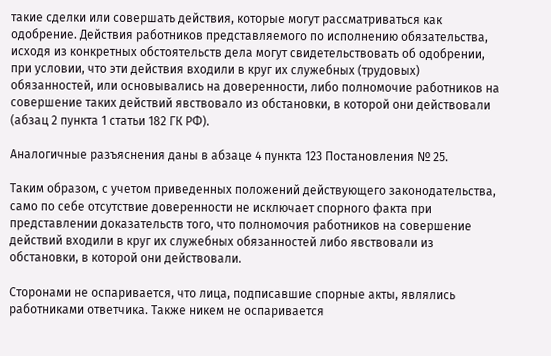такие сделки или совершать действия, которые могут рассматриваться как одобрение. Действия работников представляемого по исполнению обязательства, исходя из конкретных обстоятельств дела могут свидетельствовать об одобрении, при условии, что эти действия входили в круг их служебных (трудовых) обязанностей, или основывались на доверенности, либо полномочие работников на совершение таких действий явствовало из обстановки, в которой они действовали (абзац 2 пункта 1 статьи 182 ГК РФ).

Аналогичные разъяснения даны в абзаце 4 пункта 123 Постановления № 25.

Таким образом, с учетом приведенных положений действующего законодательства, само по себе отсутствие доверенности не исключает спорного факта при представлении доказательств того, что полномочия работников на совершение действий входили в круг их служебных обязанностей либо явствовали из обстановки, в которой они действовали.

Сторонами не оспаривается, что лица, подписавшие спорные акты, являлись работниками ответчика. Также никем не оспаривается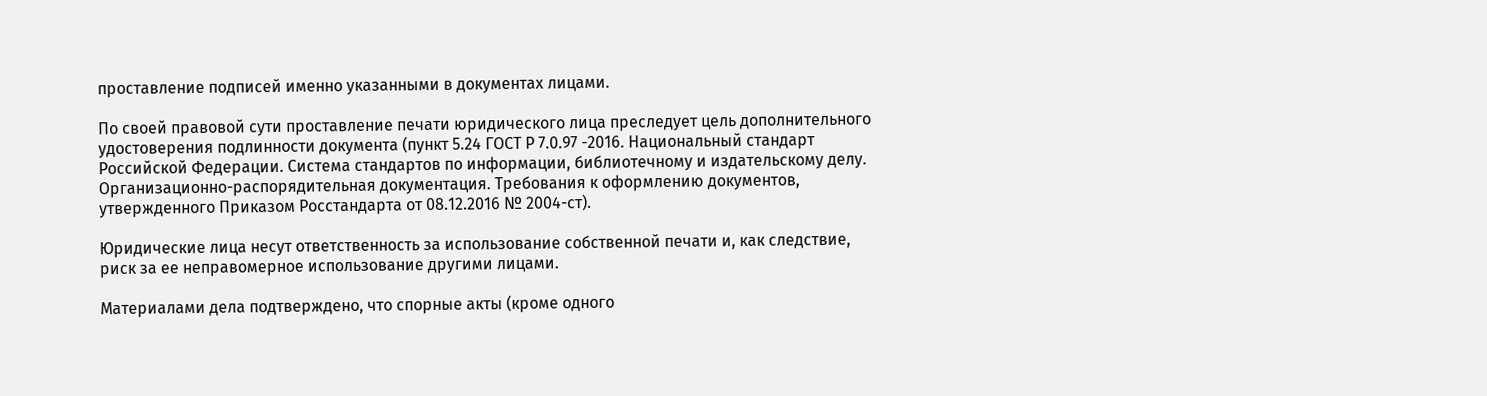проставление подписей именно указанными в документах лицами.

По своей правовой сути проставление печати юридического лица преследует цель дополнительного удостоверения подлинности документа (пункт 5.24 ГОСТ Р 7.0.97 -2016. Национальный стандарт Российской Федерации. Система стандартов по информации, библиотечному и издательскому делу. Организационно-распорядительная документация. Требования к оформлению документов, утвержденного Приказом Росстандарта от 08.12.2016 № 2004-ст).

Юридические лица несут ответственность за использование собственной печати и, как следствие, риск за ее неправомерное использование другими лицами.

Материалами дела подтверждено, что спорные акты (кроме одного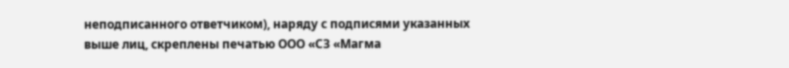неподписанного ответчиком), наряду с подписями указанных выше лиц, скреплены печатью ООО «СЗ «Магма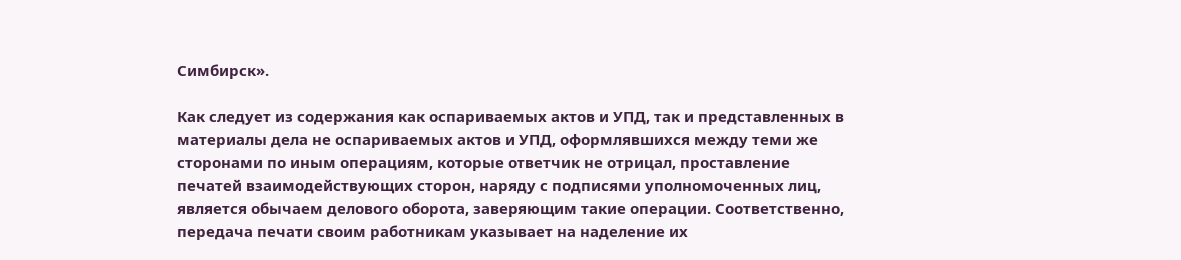Симбирск».

Как следует из содержания как оспариваемых актов и УПД, так и представленных в материалы дела не оспариваемых актов и УПД, оформлявшихся между теми же сторонами по иным операциям, которые ответчик не отрицал, проставление печатей взаимодействующих сторон, наряду с подписями уполномоченных лиц, является обычаем делового оборота, заверяющим такие операции. Соответственно, передача печати своим работникам указывает на наделение их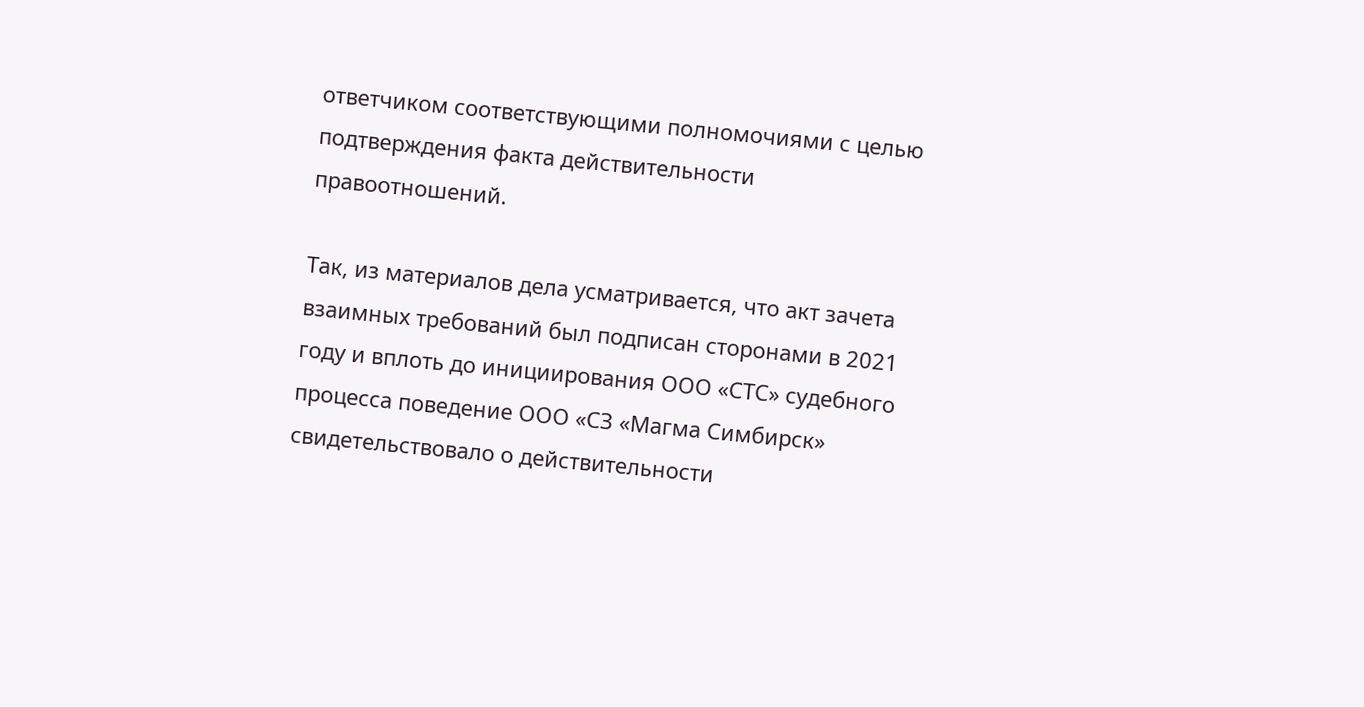ответчиком соответствующими полномочиями с целью подтверждения факта действительности правоотношений.

Так, из материалов дела усматривается, что акт зачета взаимных требований был подписан сторонами в 2021 году и вплоть до инициирования ООО «СТС» судебного процесса поведение ООО «СЗ «Магма Симбирск» свидетельствовало о действительности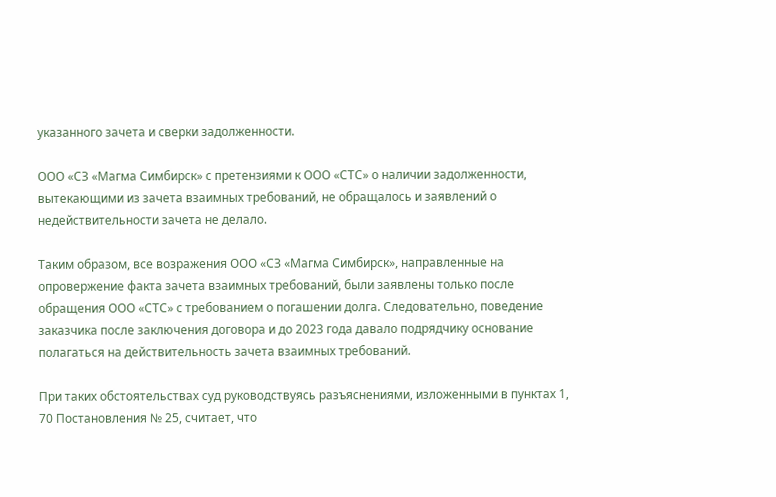указанного зачета и сверки задолженности.

ООО «СЗ «Магма Симбирск» с претензиями к ООО «СТС» о наличии задолженности, вытекающими из зачета взаимных требований, не обращалось и заявлений о недействительности зачета не делало.

Таким образом, все возражения ООО «СЗ «Магма Симбирск», направленные на опровержение факта зачета взаимных требований, были заявлены только после обращения ООО «СТС» с требованием о погашении долга. Следовательно, поведение заказчика после заключения договора и до 2023 года давало подрядчику основание полагаться на действительность зачета взаимных требований.

При таких обстоятельствах суд руководствуясь разъяснениями, изложенными в пунктах 1, 70 Постановления № 25, считает, что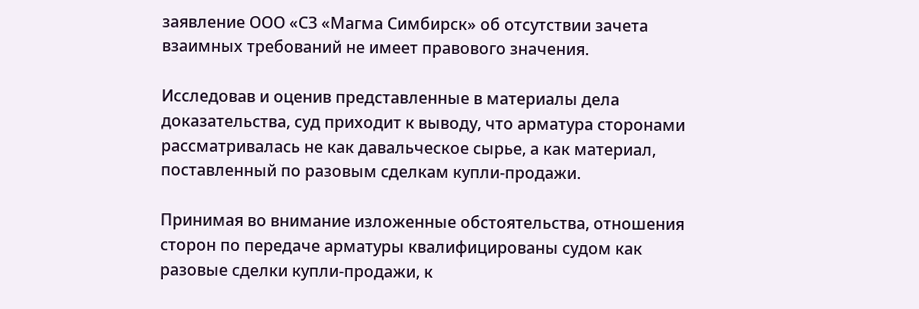заявление ООО «СЗ «Магма Симбирск» об отсутствии зачета взаимных требований не имеет правового значения.

Исследовав и оценив представленные в материалы дела доказательства, суд приходит к выводу, что арматура сторонами рассматривалась не как давальческое сырье, а как материал, поставленный по разовым сделкам купли-продажи.

Принимая во внимание изложенные обстоятельства, отношения сторон по передаче арматуры квалифицированы судом как разовые сделки купли-продажи, к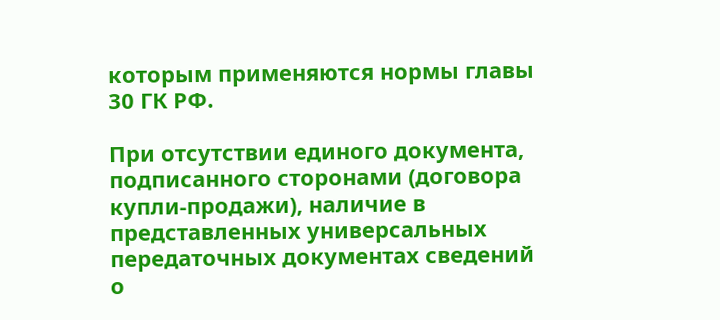которым применяются нормы главы 30 ГК РФ.

При отсутствии единого документа, подписанного сторонами (договора купли-продажи), наличие в представленных универсальных передаточных документах сведений о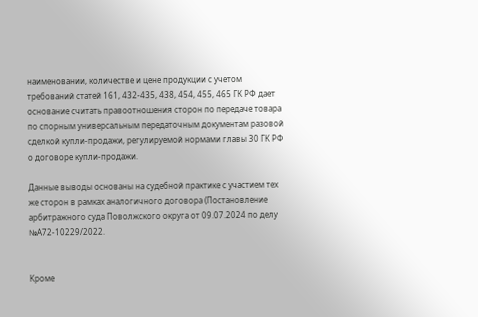наименовании, количестве и цене продукции с учетом требований статей 161, 432-435, 438, 454, 455, 465 ГК РФ дает основание считать правоотношения сторон по передаче товара по спорным универсальным передаточным документам разовой сделкой купли-продажи, регулируемой нормами главы 30 ГК РФ о договоре купли-продажи.

Данные выводы основаны на судебной практике с участием тех же сторон в рамках аналогичного договора (Постановление арбитражного суда Поволжского округа от 09.07.2024 по делу №А72-10229/2022.


Кроме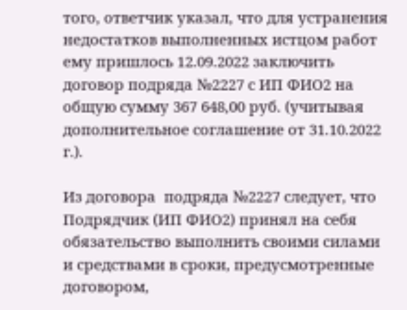того, ответчик указал, что для устранения недостатков выполненных истцом работ ему пришлось 12.09.2022 заключить договор подряда №2227 с ИП ФИО2 на общую сумму 367 648,00 руб. (учитывая дополнительное соглашение от 31.10.2022 г.).

Из договора  подряда №2227 следует, что Подрядчик (ИП ФИО2) принял на себя обязательство выполнить своими силами и средствами в сроки, предусмотренные договором,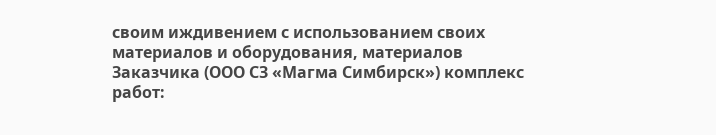своим иждивением с использованием своих материалов и оборудования, материалов Заказчика (ООО СЗ «Магма Симбирск») комплекс работ: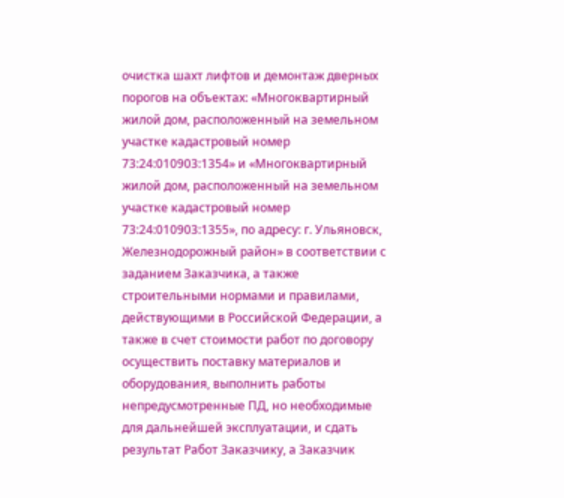очистка шахт лифтов и демонтаж дверных порогов на объектах: «Многоквартирный жилой дом, расположенный на земельном участке кадастровый номер 73:24:010903:1354» и «Многоквартирный жилой дом, расположенный на земельном участке кадастровый номер 73:24:010903:1355», по адресу: г. Ульяновск, Железнодорожный район» в соответствии с заданием Заказчика, а также строительными нормами и правилами, действующими в Российской Федерации, а также в счет стоимости работ по договору осуществить поставку материалов и оборудования, выполнить работы непредусмотренные ПД, но необходимые для дальнейшей эксплуатации, и сдать результат Работ Заказчику, а Заказчик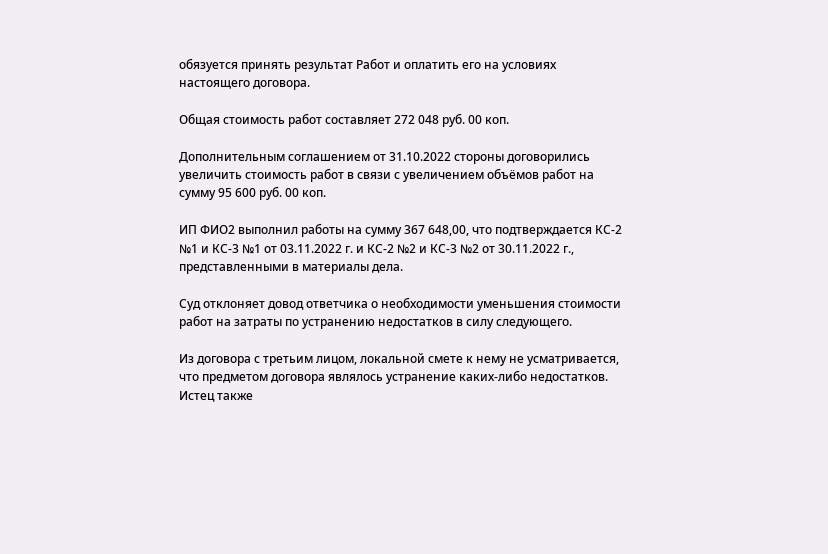обязуется принять результат Работ и оплатить его на условиях настоящего договора.

Общая стоимость работ составляет 272 048 руб. 00 коп.

Дополнительным соглашением от 31.10.2022 стороны договорились увеличить стоимость работ в связи с увеличением объёмов работ на сумму 95 600 руб. 00 коп.

ИП ФИО2 выполнил работы на сумму 367 648,00, что подтверждается КС-2 №1 и КС-3 №1 от 03.11.2022 г. и КС-2 №2 и КС-3 №2 от 30.11.2022 г., представленными в материалы дела.

Суд отклоняет довод ответчика о необходимости уменьшения стоимости работ на затраты по устранению недостатков в силу следующего.

Из договора с третьим лицом, локальной смете к нему не усматривается, что предметом договора являлось устранение каких-либо недостатков. Истец также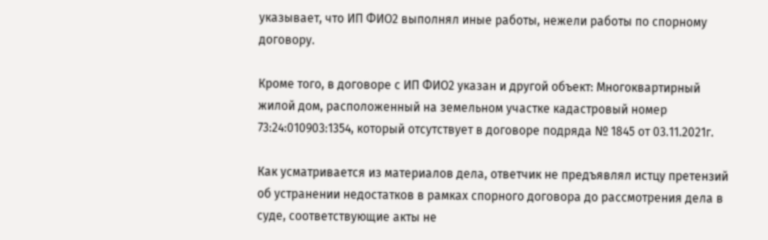указывает, что ИП ФИО2 выполнял иные работы, нежели работы по спорному договору.

Кроме того, в договоре с ИП ФИО2 указан и другой объект: Многоквартирный жилой дом, расположенный на земельном участке кадастровый номер 73:24:010903:1354, который отсутствует в договоре подряда № 1845 от 03.11.2021г.

Как усматривается из материалов дела, ответчик не предъявлял истцу претензий об устранении недостатков в рамках спорного договора до рассмотрения дела в суде, соответствующие акты не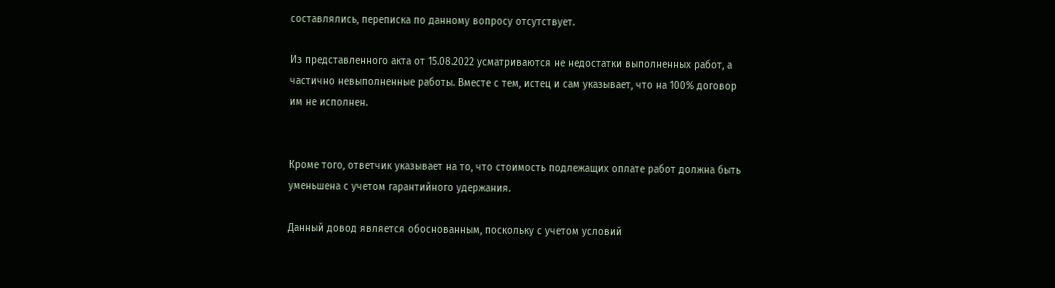составлялись, переписка по данному вопросу отсутствует.

Из представленного акта от 15.08.2022 усматриваются не недостатки выполненных работ, а частично невыполненные работы. Вместе с тем, истец и сам указывает, что на 100% договор им не исполнен.


Кроме того, ответчик указывает на то, что стоимость подлежащих оплате работ должна быть уменьшена с учетом гарантийного удержания.

Данный довод является обоснованным, поскольку с учетом условий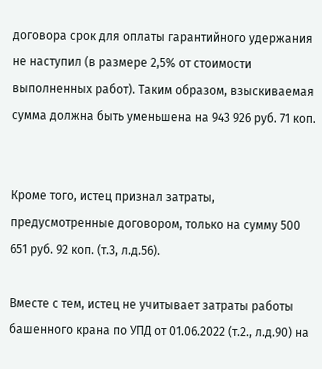договора срок для оплаты гарантийного удержания не наступил (в размере 2,5% от стоимости выполненных работ). Таким образом, взыскиваемая сумма должна быть уменьшена на 943 926 руб. 71 коп.


Кроме того, истец признал затраты, предусмотренные договором, только на сумму 500 651 руб. 92 коп. (т.3, л.д.56).

Вместе с тем, истец не учитывает затраты работы башенного крана по УПД от 01.06.2022 (т.2., л.д.90) на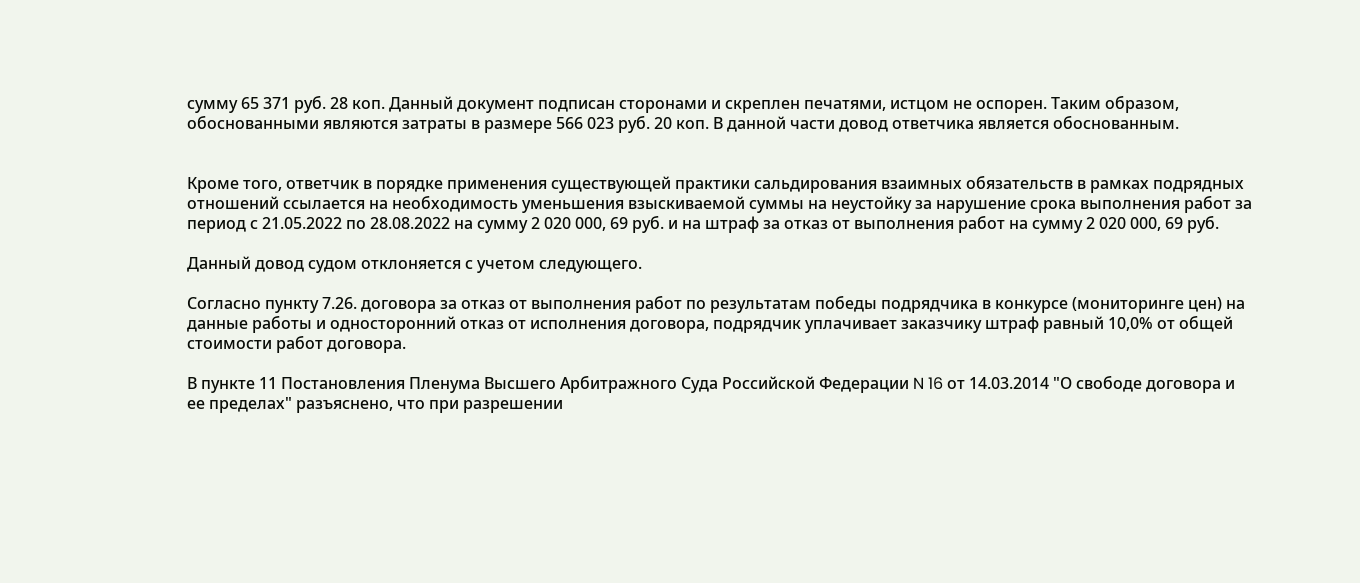сумму 65 371 руб. 28 коп. Данный документ подписан сторонами и скреплен печатями, истцом не оспорен. Таким образом, обоснованными являются затраты в размере 566 023 руб. 20 коп. В данной части довод ответчика является обоснованным.


Кроме того, ответчик в порядке применения существующей практики сальдирования взаимных обязательств в рамках подрядных отношений ссылается на необходимость уменьшения взыскиваемой суммы на неустойку за нарушение срока выполнения работ за период с 21.05.2022 по 28.08.2022 на сумму 2 020 000, 69 руб. и на штраф за отказ от выполнения работ на сумму 2 020 000, 69 руб.

Данный довод судом отклоняется с учетом следующего.

Согласно пункту 7.26. договора за отказ от выполнения работ по результатам победы подрядчика в конкурсе (мониторинге цен) на данные работы и односторонний отказ от исполнения договора, подрядчик уплачивает заказчику штраф равный 10,0% от общей стоимости работ договора.

В пункте 11 Постановления Пленума Высшего Арбитражного Суда Российской Федерации N 16 от 14.03.2014 "О свободе договора и ее пределах" разъяснено, что при разрешении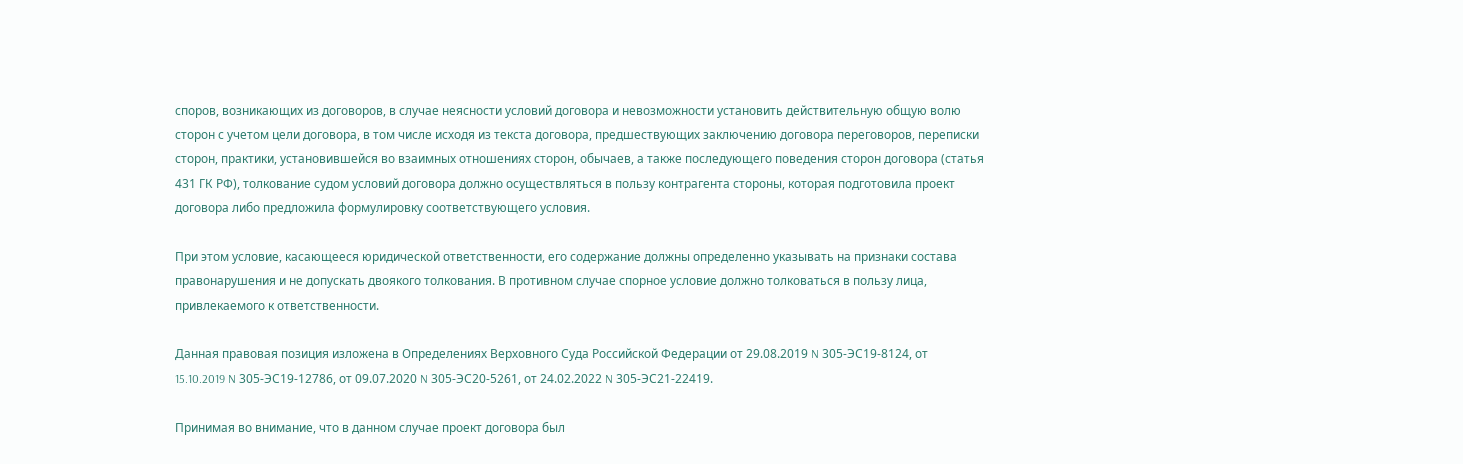споров, возникающих из договоров, в случае неясности условий договора и невозможности установить действительную общую волю сторон с учетом цели договора, в том числе исходя из текста договора, предшествующих заключению договора переговоров, переписки сторон, практики, установившейся во взаимных отношениях сторон, обычаев, а также последующего поведения сторон договора (статья 431 ГК РФ), толкование судом условий договора должно осуществляться в пользу контрагента стороны, которая подготовила проект договора либо предложила формулировку соответствующего условия.

При этом условие, касающееся юридической ответственности, его содержание должны определенно указывать на признаки состава правонарушения и не допускать двоякого толкования. В противном случае спорное условие должно толковаться в пользу лица, привлекаемого к ответственности.

Данная правовая позиция изложена в Определениях Верховного Суда Российской Федерации от 29.08.2019 N 305-ЭС19-8124, от 15.10.2019 N 305-ЭС19-12786, от 09.07.2020 N 305-ЭС20-5261, от 24.02.2022 N 305-ЭС21-22419.

Принимая во внимание, что в данном случае проект договора был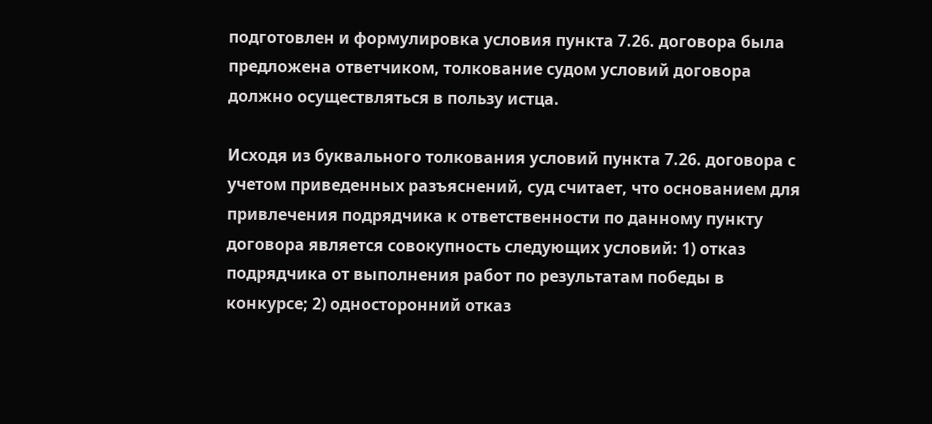подготовлен и формулировка условия пункта 7.26. договора была предложена ответчиком, толкование судом условий договора должно осуществляться в пользу истца.

Исходя из буквального толкования условий пункта 7.26. договора с учетом приведенных разъяснений, суд считает, что основанием для привлечения подрядчика к ответственности по данному пункту договора является совокупность следующих условий: 1) отказ подрядчика от выполнения работ по результатам победы в конкурсе; 2) односторонний отказ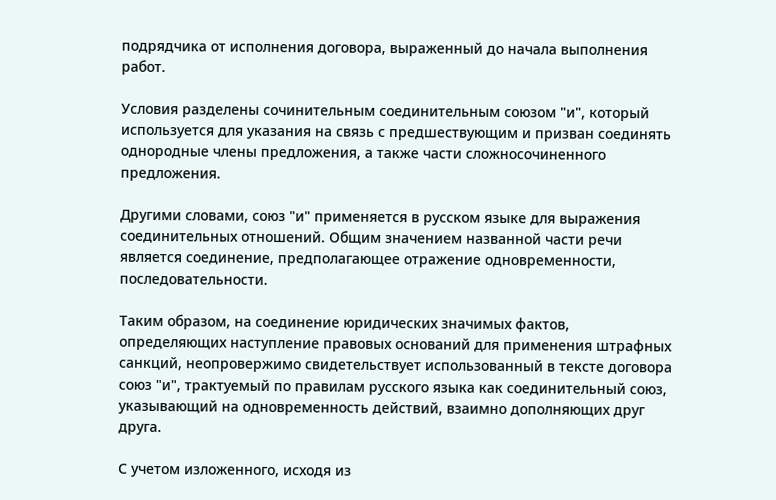подрядчика от исполнения договора, выраженный до начала выполнения работ.

Условия разделены сочинительным соединительным союзом "и", который используется для указания на связь с предшествующим и призван соединять однородные члены предложения, а также части сложносочиненного предложения.

Другими словами, союз "и" применяется в русском языке для выражения соединительных отношений. Общим значением названной части речи является соединение, предполагающее отражение одновременности, последовательности.

Таким образом, на соединение юридических значимых фактов, определяющих наступление правовых оснований для применения штрафных санкций, неопровержимо свидетельствует использованный в тексте договора союз "и", трактуемый по правилам русского языка как соединительный союз, указывающий на одновременность действий, взаимно дополняющих друг друга.

С учетом изложенного, исходя из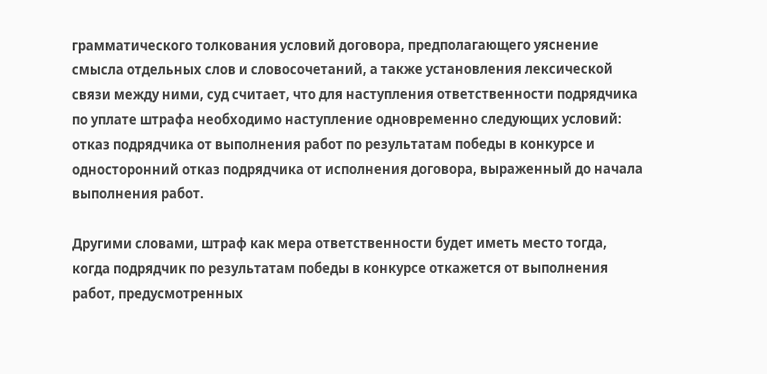грамматического толкования условий договора, предполагающего уяснение смысла отдельных слов и словосочетаний, а также установления лексической связи между ними, суд считает, что для наступления ответственности подрядчика по уплате штрафа необходимо наступление одновременно следующих условий: отказ подрядчика от выполнения работ по результатам победы в конкурсе и односторонний отказ подрядчика от исполнения договора, выраженный до начала выполнения работ.

Другими словами, штраф как мера ответственности будет иметь место тогда, когда подрядчик по результатам победы в конкурсе откажется от выполнения работ, предусмотренных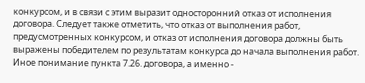конкурсом, и в связи с этим выразит односторонний отказ от исполнения договора. Следует также отметить, что отказ от выполнения работ, предусмотренных конкурсом, и отказ от исполнения договора должны быть выражены победителем по результатам конкурса до начала выполнения работ. Иное понимание пункта 7.26. договора, а именно -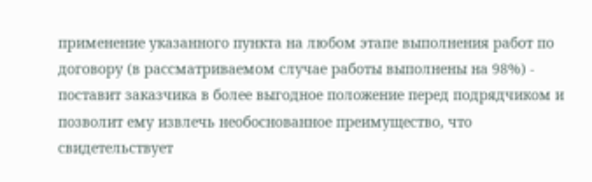применение указанного пункта на любом этапе выполнения работ по договору (в рассматриваемом случае работы выполнены на 98%) - поставит заказчика в более выгодное положение перед подрядчиком и позволит ему извлечь необоснованное преимущество, что свидетельствует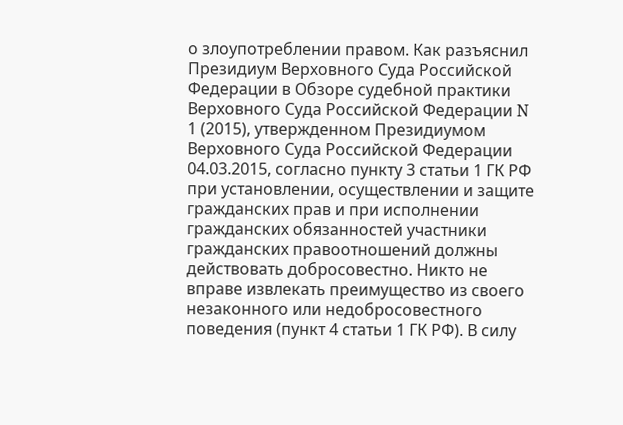о злоупотреблении правом. Как разъяснил Президиум Верховного Суда Российской Федерации в Обзоре судебной практики Верховного Суда Российской Федерации N 1 (2015), утвержденном Президиумом Верховного Суда Российской Федерации 04.03.2015, согласно пункту 3 статьи 1 ГК РФ при установлении, осуществлении и защите гражданских прав и при исполнении гражданских обязанностей участники гражданских правоотношений должны действовать добросовестно. Никто не вправе извлекать преимущество из своего незаконного или недобросовестного поведения (пункт 4 статьи 1 ГК РФ). В силу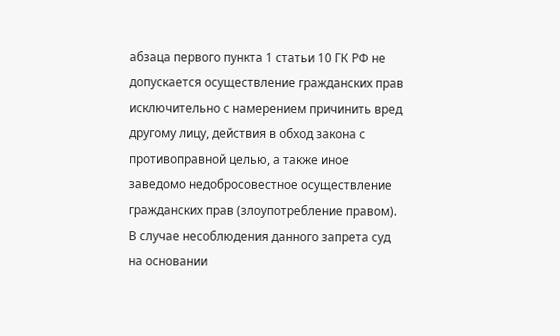абзаца первого пункта 1 статьи 10 ГК РФ не допускается осуществление гражданских прав исключительно с намерением причинить вред другому лицу, действия в обход закона с противоправной целью, а также иное заведомо недобросовестное осуществление гражданских прав (злоупотребление правом). В случае несоблюдения данного запрета суд на основании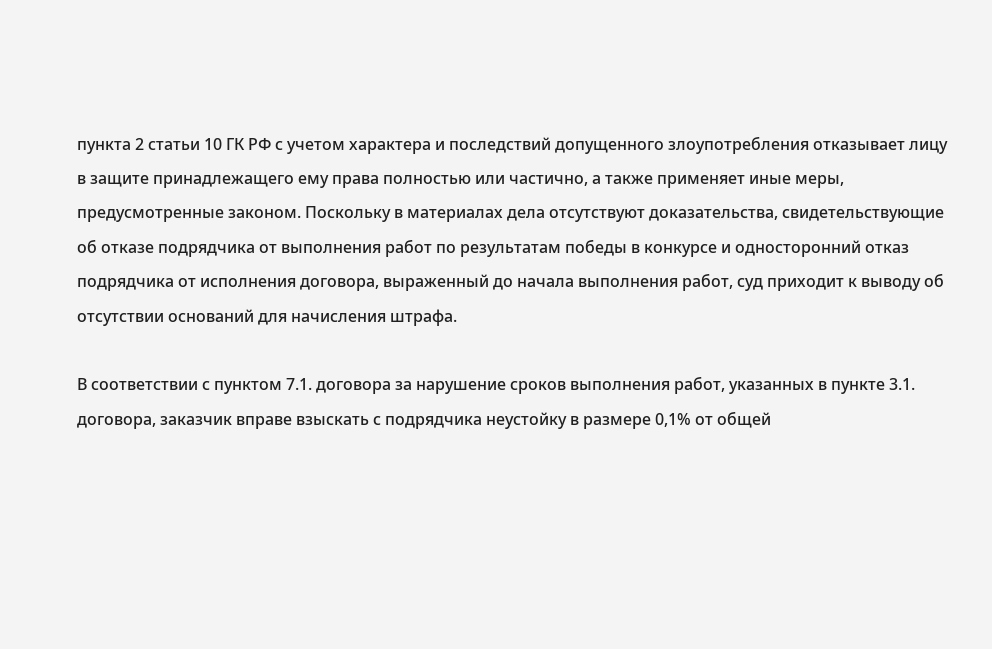пункта 2 статьи 10 ГК РФ с учетом характера и последствий допущенного злоупотребления отказывает лицу в защите принадлежащего ему права полностью или частично, а также применяет иные меры, предусмотренные законом. Поскольку в материалах дела отсутствуют доказательства, свидетельствующие об отказе подрядчика от выполнения работ по результатам победы в конкурсе и односторонний отказ подрядчика от исполнения договора, выраженный до начала выполнения работ, суд приходит к выводу об отсутствии оснований для начисления штрафа.

В соответствии с пунктом 7.1. договора за нарушение сроков выполнения работ, указанных в пункте 3.1. договора, заказчик вправе взыскать с подрядчика неустойку в размере 0,1% от общей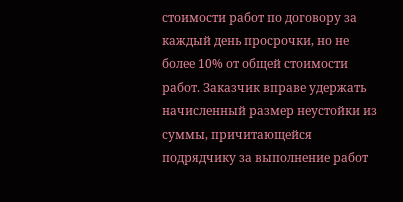стоимости работ по договору за каждый день просрочки, но не более 10% от общей стоимости работ. Заказчик вправе удержать начисленный размер неустойки из суммы, причитающейся подрядчику за выполнение работ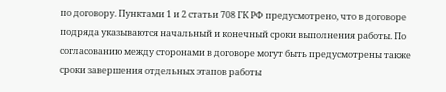по договору. Пунктами 1 и 2 статьи 708 ГК РФ предусмотрено, что в договоре подряда указываются начальный и конечный сроки выполнения работы. По согласованию между сторонами в договоре могут быть предусмотрены также сроки завершения отдельных этапов работы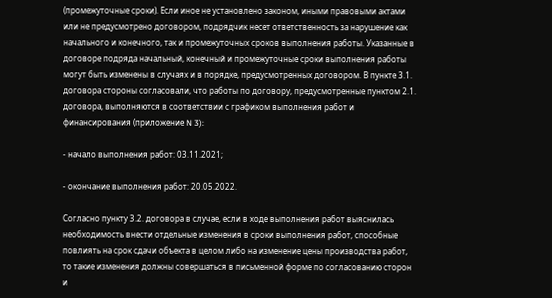(промежуточные сроки). Если иное не установлено законом, иными правовыми актами или не предусмотрено договором, подрядчик несет ответственность за нарушение как начального и конечного, так и промежуточных сроков выполнения работы. Указанные в договоре подряда начальный, конечный и промежуточные сроки выполнения работы могут быть изменены в случаях и в порядке, предусмотренных договором. В пункте 3.1. договора стороны согласовали, что работы по договору, предусмотренные пунктом 2.1. договора, выполняются в соответствии с графиком выполнения работ и финансирования (приложение N 3):

- начало выполнения работ: 03.11.2021;

- окончание выполнения работ: 20.05.2022.

Согласно пункту 3.2. договора в случае, если в ходе выполнения работ выяснилась необходимость внести отдельные изменения в сроки выполнения работ, способные повлиять на срок сдачи объекта в целом либо на изменение цены производства работ, то такие изменения должны совершаться в письменной форме по согласованию сторон и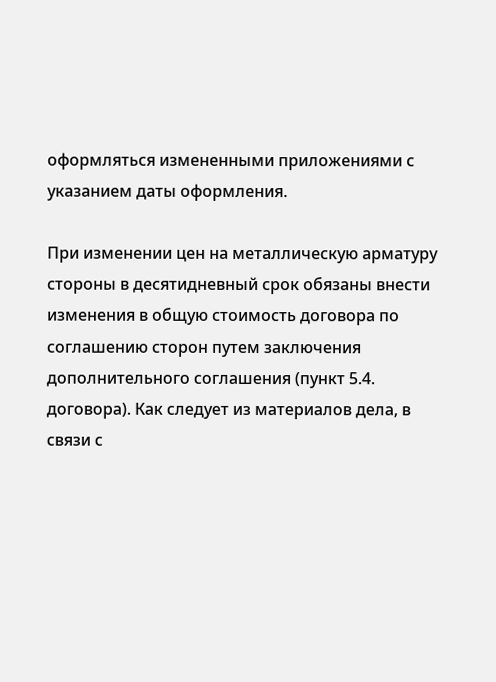оформляться измененными приложениями с указанием даты оформления.

При изменении цен на металлическую арматуру стороны в десятидневный срок обязаны внести изменения в общую стоимость договора по соглашению сторон путем заключения дополнительного соглашения (пункт 5.4. договора). Как следует из материалов дела, в связи с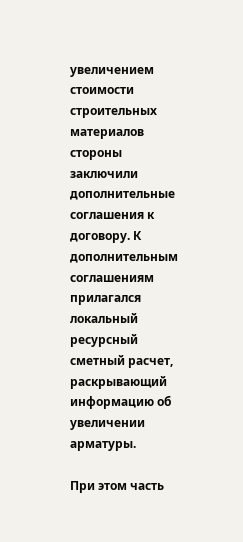увеличением стоимости строительных материалов стороны заключили дополнительные соглашения к договору. К дополнительным соглашениям прилагался локальный ресурсный сметный расчет, раскрывающий информацию об увеличении арматуры.

При этом часть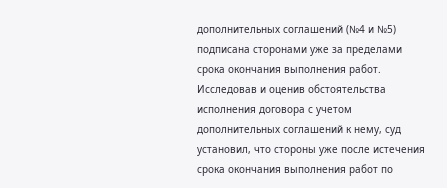дополнительных соглашений (№4 и №5) подписана сторонами уже за пределами срока окончания выполнения работ. Исследовав и оценив обстоятельства исполнения договора с учетом дополнительных соглашений к нему, суд установил, что стороны уже после истечения срока окончания выполнения работ по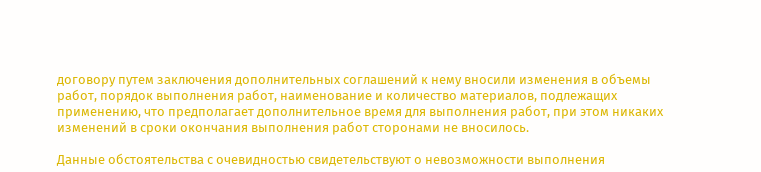договору путем заключения дополнительных соглашений к нему вносили изменения в объемы работ, порядок выполнения работ, наименование и количество материалов, подлежащих применению, что предполагает дополнительное время для выполнения работ, при этом никаких изменений в сроки окончания выполнения работ сторонами не вносилось.

Данные обстоятельства с очевидностью свидетельствуют о невозможности выполнения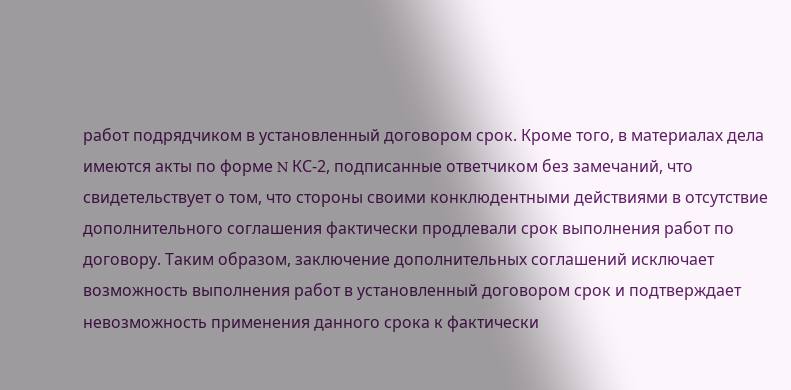работ подрядчиком в установленный договором срок. Кроме того, в материалах дела имеются акты по форме N КС-2, подписанные ответчиком без замечаний, что свидетельствует о том, что стороны своими конклюдентными действиями в отсутствие дополнительного соглашения фактически продлевали срок выполнения работ по договору. Таким образом, заключение дополнительных соглашений исключает возможность выполнения работ в установленный договором срок и подтверждает невозможность применения данного срока к фактически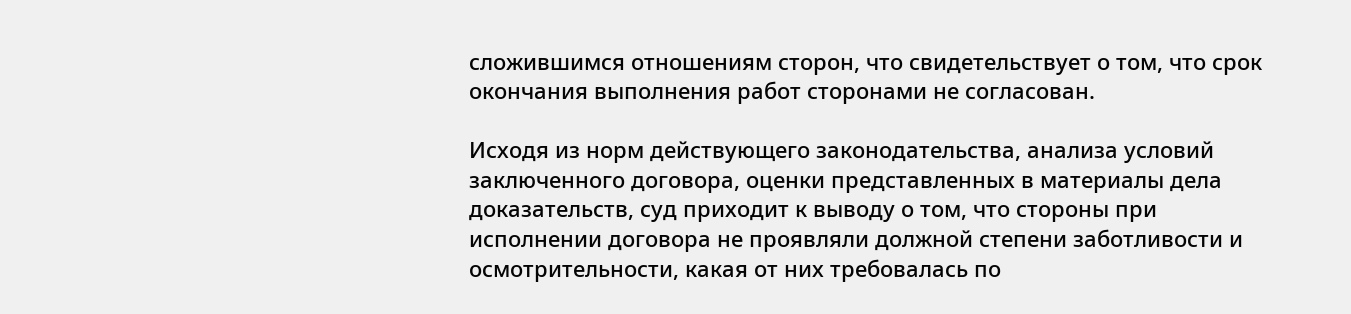сложившимся отношениям сторон, что свидетельствует о том, что срок окончания выполнения работ сторонами не согласован.

Исходя из норм действующего законодательства, анализа условий заключенного договора, оценки представленных в материалы дела доказательств, суд приходит к выводу о том, что стороны при исполнении договора не проявляли должной степени заботливости и осмотрительности, какая от них требовалась по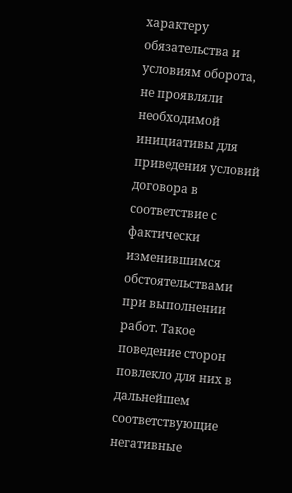характеру обязательства и условиям оборота, не проявляли необходимой инициативы для приведения условий договора в соответствие с фактически изменившимся обстоятельствами при выполнении работ. Такое поведение сторон повлекло для них в дальнейшем соответствующие негативные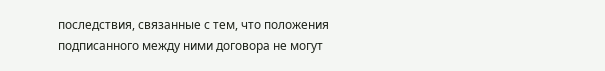последствия, связанные с тем, что положения подписанного между ними договора не могут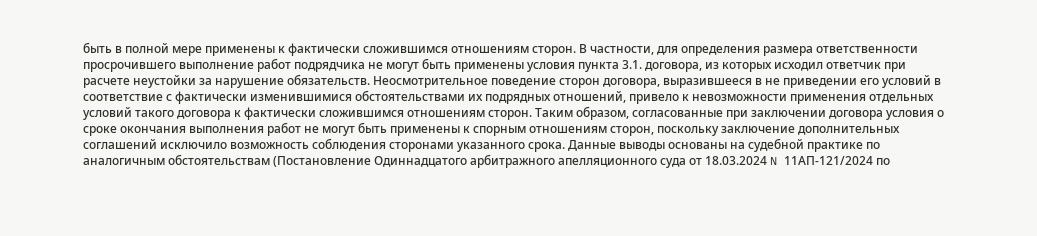быть в полной мере применены к фактически сложившимся отношениям сторон. В частности, для определения размера ответственности просрочившего выполнение работ подрядчика не могут быть применены условия пункта 3.1. договора, из которых исходил ответчик при расчете неустойки за нарушение обязательств. Неосмотрительное поведение сторон договора, выразившееся в не приведении его условий в соответствие с фактически изменившимися обстоятельствами их подрядных отношений, привело к невозможности применения отдельных условий такого договора к фактически сложившимся отношениям сторон. Таким образом, согласованные при заключении договора условия о сроке окончания выполнения работ не могут быть применены к спорным отношениям сторон, поскольку заключение дополнительных соглашений исключило возможность соблюдения сторонами указанного срока. Данные выводы основаны на судебной практике по аналогичным обстоятельствам (Постановление Одиннадцатого арбитражного апелляционного суда от 18.03.2024 N 11АП-121/2024 по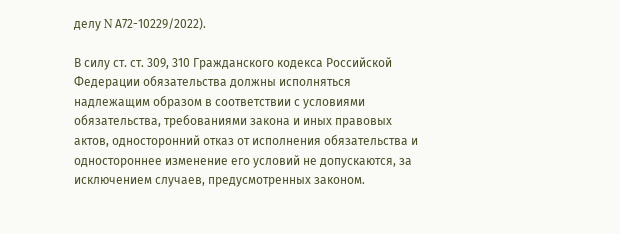делу N А72-10229/2022).

В силу ст. ст. 309, 310 Гражданского кодекса Российской Федерации обязательства должны исполняться надлежащим образом в соответствии с условиями обязательства, требованиями закона и иных правовых актов, односторонний отказ от исполнения обязательства и одностороннее изменение его условий не допускаются, за исключением случаев, предусмотренных законом.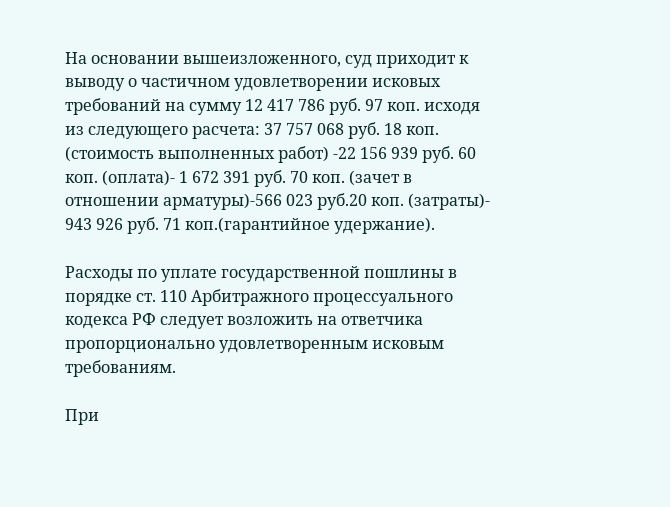На основании вышеизложенного, суд приходит к выводу о частичном удовлетворении исковых требований на сумму 12 417 786 руб. 97 коп. исходя из следующего расчета: 37 757 068 руб. 18 коп. (стоимость выполненных работ) -22 156 939 руб. 60 коп. (оплата)- 1 672 391 руб. 70 коп. (зачет в отношении арматуры)-566 023 руб.20 коп. (затраты)- 943 926 руб. 71 коп.(гарантийное удержание).

Расходы по уплате государственной пошлины в порядке ст. 110 Арбитражного процессуального кодекса РФ следует возложить на ответчика пропорционально удовлетворенным исковым требованиям.

При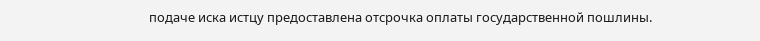подаче иска истцу предоставлена отсрочка оплаты государственной пошлины.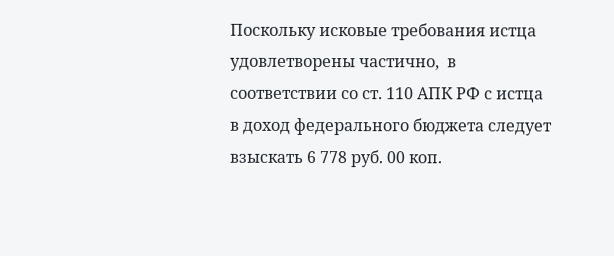Поскольку исковые требования истца удовлетворены частично,  в соответствии со ст. 110 АПК РФ с истца в доход федерального бюджета следует взыскать 6 778 руб. 00 коп.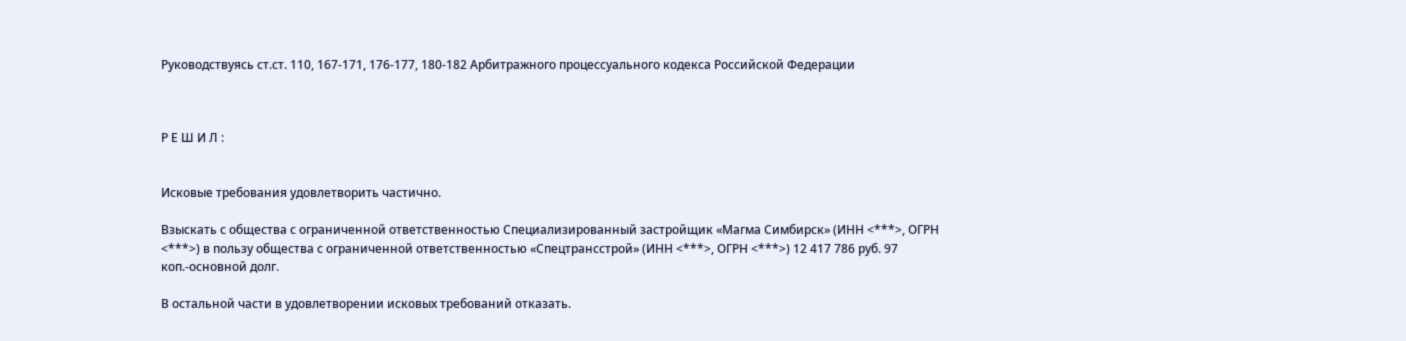Руководствуясь ст.ст. 110, 167-171, 176-177, 180-182 Арбитражного процессуального кодекса Российской Федерации



Р Е Ш И Л :


Исковые требования удовлетворить частично.

Взыскать с общества с ограниченной ответственностью Специализированный застройщик «Магма Симбирск» (ИНН <***>, ОГРН <***>) в пользу общества с ограниченной ответственностью «Спецтрансстрой» (ИНН <***>, ОГРН <***>) 12 417 786 руб. 97 коп.-основной долг.

В остальной части в удовлетворении исковых требований отказать.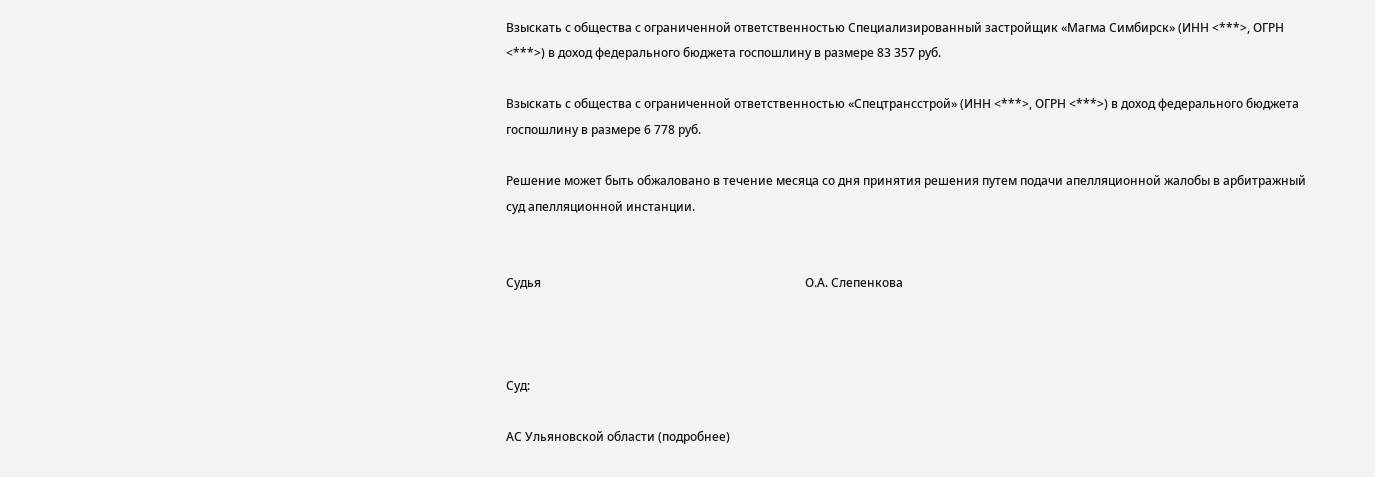Взыскать с общества с ограниченной ответственностью Специализированный застройщик «Магма Симбирск» (ИНН <***>, ОГРН <***>) в доход федерального бюджета госпошлину в размере 83 357 руб.

Взыскать с общества с ограниченной ответственностью «Спецтрансстрой» (ИНН <***>, ОГРН <***>) в доход федерального бюджета госпошлину в размере 6 778 руб.

Решение может быть обжаловано в течение месяца со дня принятия решения путем подачи апелляционной жалобы в арбитражный суд апелляционной инстанции.


Судья                                                                                        О.А. Слепенкова



Суд:

АС Ульяновской области (подробнее)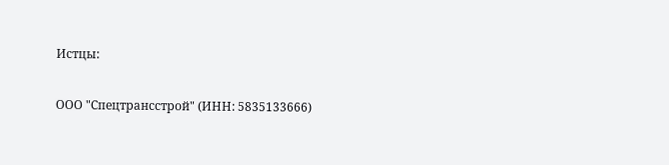Истцы:

ООО "Спецтрансстрой" (ИНН: 5835133666)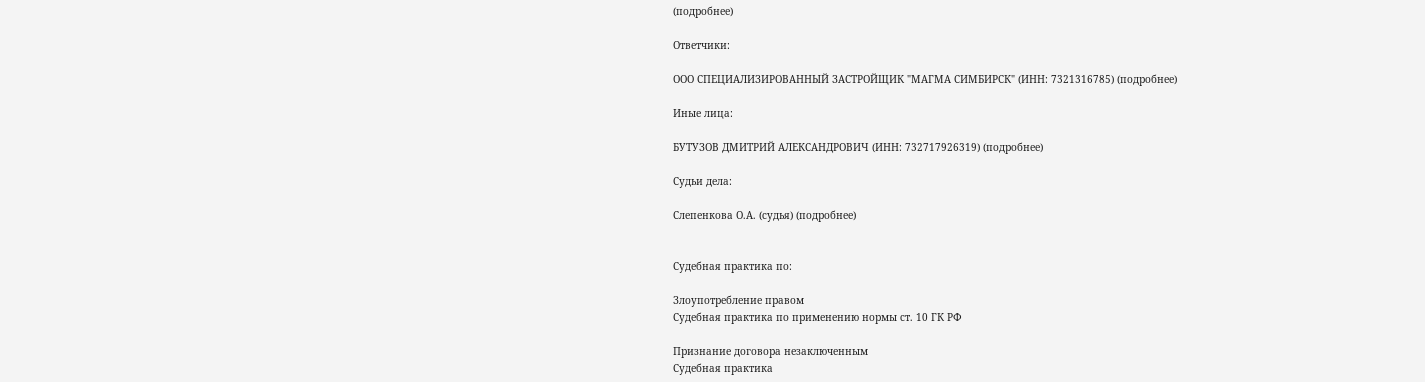(подробнее)

Ответчики:

ООО СПЕЦИАЛИЗИРОВАННЫЙ ЗАСТРОЙЩИК "МАГМА СИМБИРСК" (ИНН: 7321316785) (подробнее)

Иные лица:

БУТУЗОВ ДМИТРИЙ АЛЕКСАНДРОВИЧ (ИНН: 732717926319) (подробнее)

Судьи дела:

Слепенкова О.А. (судья) (подробнее)


Судебная практика по:

Злоупотребление правом
Судебная практика по применению нормы ст. 10 ГК РФ

Признание договора незаключенным
Судебная практика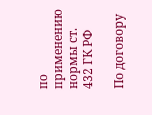по применению нормы ст. 432 ГК РФ

По договору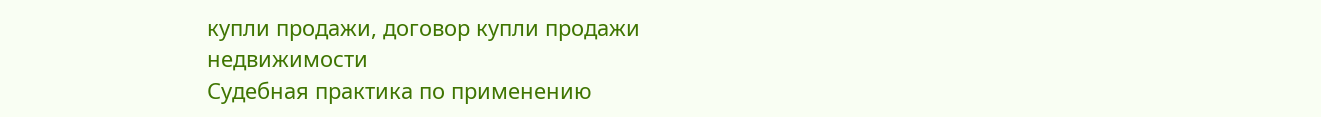купли продажи, договор купли продажи недвижимости
Судебная практика по применению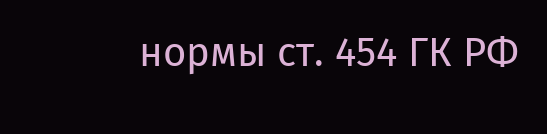нормы ст. 454 ГК РФ